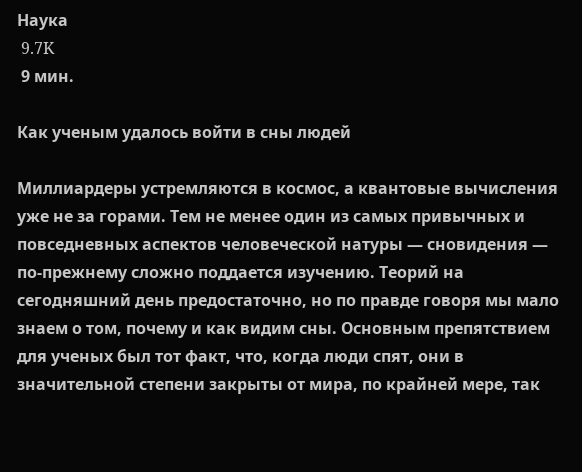Наука
 9.7K
 9 мин.

Как ученым удалось войти в сны людей

Миллиардеры устремляются в космос, а квантовые вычисления уже не за горами. Тем не менее один из самых привычных и повседневных аспектов человеческой натуры — сновидения — по-прежнему сложно поддается изучению. Теорий на сегодняшний день предостаточно, но по правде говоря мы мало знаем о том, почему и как видим сны. Основным препятствием для ученых был тот факт, что, когда люди спят, они в значительной степени закрыты от мира, по крайней мере, так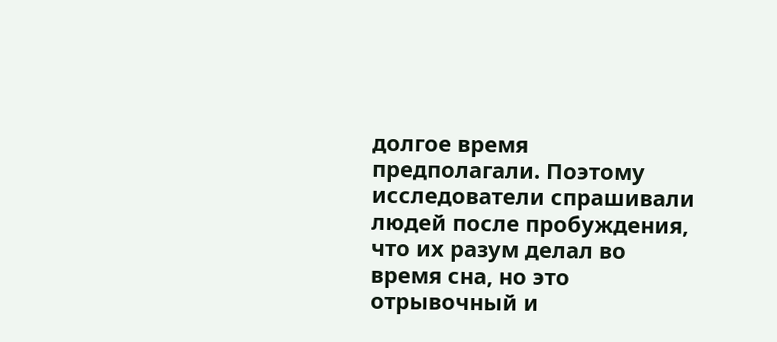долгое время предполагали. Поэтому исследователи спрашивали людей после пробуждения, что их разум делал во время сна, но это отрывочный и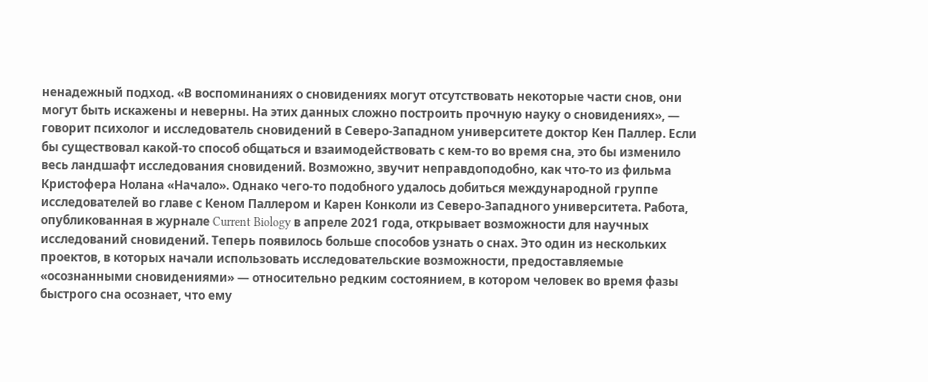ненадежный подход. «В воспоминаниях о сновидениях могут отсутствовать некоторые части снов, они могут быть искажены и неверны. На этих данных сложно построить прочную науку о сновидениях», — говорит психолог и исследователь сновидений в Северо-Западном университете доктор Кен Паллер. Если бы существовал какой-то способ общаться и взаимодействовать с кем-то во время сна, это бы изменило весь ландшафт исследования сновидений. Возможно, звучит неправдоподобно, как что-то из фильма Кристофера Нолана «Начало». Однако чего-то подобного удалось добиться международной группе исследователей во главе с Кеном Паллером и Карен Конколи из Северо-Западного университета. Работа, опубликованная в журнале Current Biology в апреле 2021 года, открывает возможности для научных исследований сновидений. Теперь появилось больше способов узнать о снах. Это один из нескольких проектов, в которых начали использовать исследовательские возможности, предоставляемые «осознанными сновидениями» — относительно редким состоянием, в котором человек во время фазы быстрого сна осознает, что ему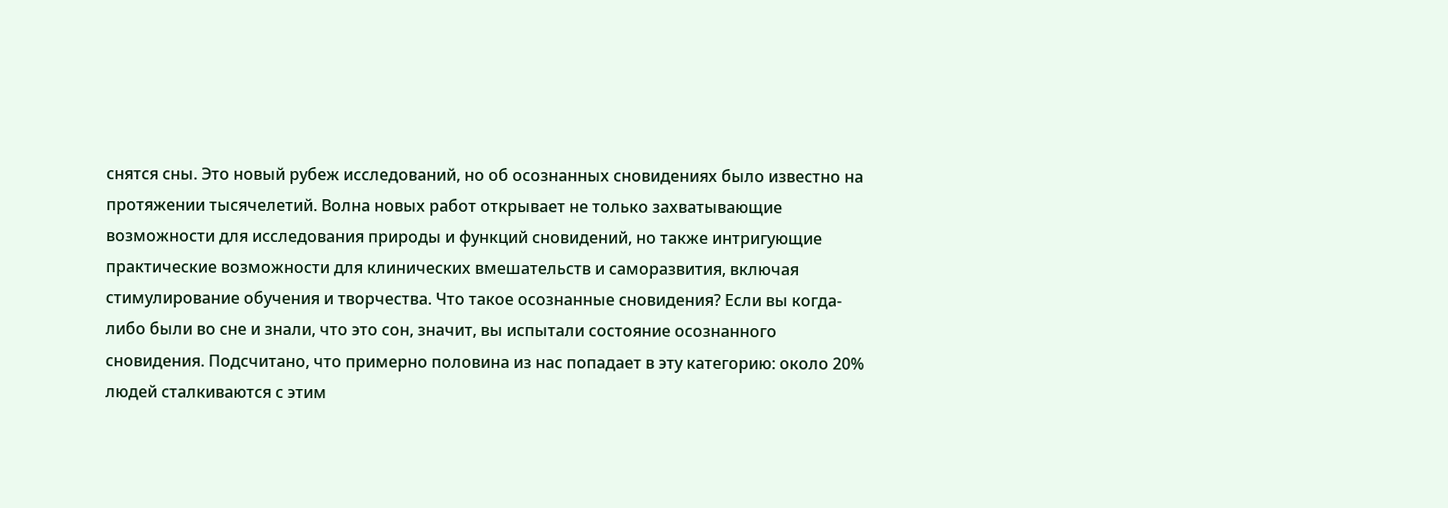снятся сны. Это новый рубеж исследований, но об осознанных сновидениях было известно на протяжении тысячелетий. Волна новых работ открывает не только захватывающие возможности для исследования природы и функций сновидений, но также интригующие практические возможности для клинических вмешательств и саморазвития, включая стимулирование обучения и творчества. Что такое осознанные сновидения? Если вы когда-либо были во сне и знали, что это сон, значит, вы испытали состояние осознанного сновидения. Подсчитано, что примерно половина из нас попадает в эту категорию: около 20% людей сталкиваются с этим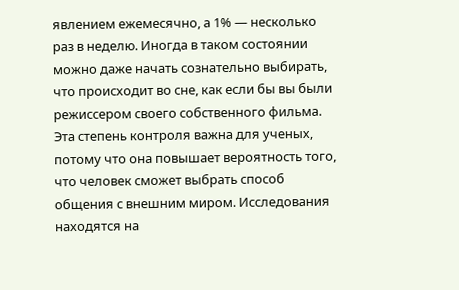явлением ежемесячно, а 1% — несколько раз в неделю. Иногда в таком состоянии можно даже начать сознательно выбирать, что происходит во сне, как если бы вы были режиссером своего собственного фильма. Эта степень контроля важна для ученых, потому что она повышает вероятность того, что человек сможет выбрать способ общения с внешним миром. Исследования находятся на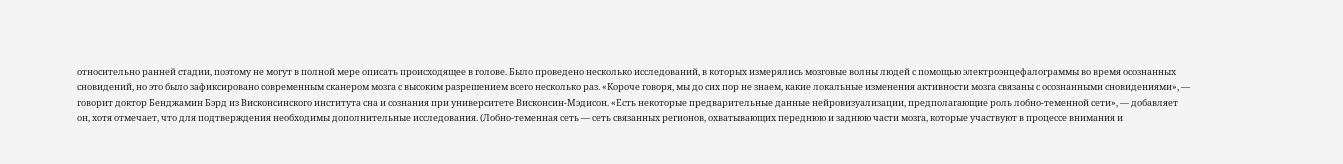относительно ранней стадии, поэтому не могут в полной мере описать происходящее в голове. Было проведено несколько исследований, в которых измерялись мозговые волны людей с помощью электроэнцефалограммы во время осознанных сновидений, но это было зафиксировано современным сканером мозга с высоким разрешением всего несколько раз. «Короче говоря, мы до сих пор не знаем, какие локальные изменения активности мозга связаны с осознанными сновидениями», — говорит доктор Бенджамин Бэрд из Висконсинского института сна и сознания при университете Висконсин-Мэдисон. «Есть некоторые предварительные данные нейровизуализации, предполагающие роль лобно-теменной сети», — добавляет он, хотя отмечает, что для подтверждения необходимы дополнительные исследования. (Лобно-теменная сеть — сеть связанных регионов, охватывающих переднюю и заднюю части мозга, которые участвуют в процессе внимания и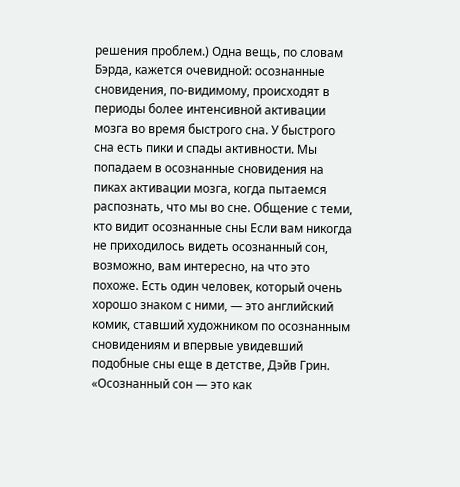решения проблем.) Одна вещь, по словам Бэрда, кажется очевидной: осознанные сновидения, по-видимому, происходят в периоды более интенсивной активации мозга во время быстрого сна. У быстрого сна есть пики и спады активности. Мы попадаем в осознанные сновидения на пиках активации мозга, когда пытаемся распознать, что мы во сне. Общение с теми, кто видит осознанные сны Если вам никогда не приходилось видеть осознанный сон, возможно, вам интересно, на что это похоже. Есть один человек, который очень хорошо знаком с ними, — это английский комик, ставший художником по осознанным сновидениям и впервые увидевший подобные сны еще в детстве, Дэйв Грин. «Осознанный сон — это как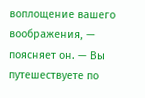воплощение вашего воображения, — поясняет он. — Вы путешествуете по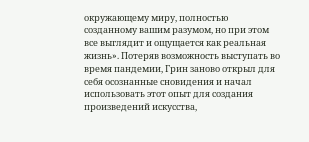окружающему миру, полностью созданному вашим разумом, но при этом все выглядит и ощущается как реальная жизнь». Потеряв возможность выступать во время пандемии, Грин заново открыл для себя осознанные сновидения и начал использовать этот опыт для создания произведений искусства,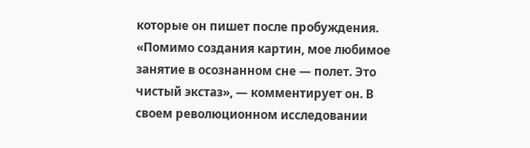которые он пишет после пробуждения. «Помимо создания картин, мое любимое занятие в осознанном сне — полет. Это чистый экстаз», — комментирует он. В своем революционном исследовании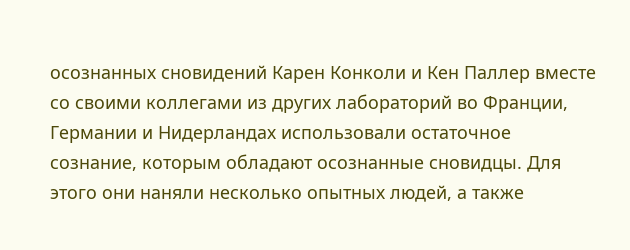осознанных сновидений Карен Конколи и Кен Паллер вместе со своими коллегами из других лабораторий во Франции, Германии и Нидерландах использовали остаточное сознание, которым обладают осознанные сновидцы. Для этого они наняли несколько опытных людей, а также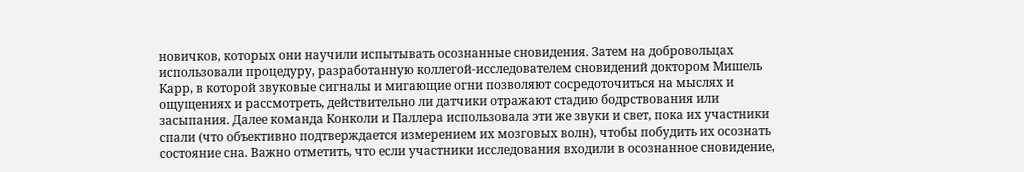новичков, которых они научили испытывать осознанные сновидения. Затем на добровольцах использовали процедуру, разработанную коллегой-исследователем сновидений доктором Мишель Карр, в которой звуковые сигналы и мигающие огни позволяют сосредоточиться на мыслях и ощущениях и рассмотреть, действительно ли датчики отражают стадию бодрствования или засыпания. Далее команда Конколи и Паллера использовала эти же звуки и свет, пока их участники спали (что объективно подтверждается измерением их мозговых волн), чтобы побудить их осознать состояние сна. Важно отметить, что если участники исследования входили в осознанное сновидение,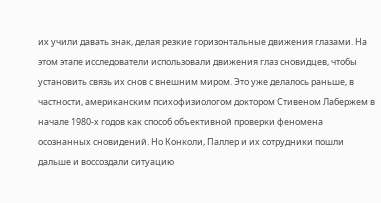их учили давать знак, делая резкие горизонтальные движения глазами. На этом этапе исследователи использовали движения глаз сновидцев, чтобы установить связь их снов с внешним миром. Это уже делалось раньше, в частности, американским психофизиологом доктором Стивеном Лабержем в начале 1980-х годов как способ объективной проверки феномена осознанных сновидений. Но Конколи, Паллер и их сотрудники пошли дальше и воссоздали ситуацию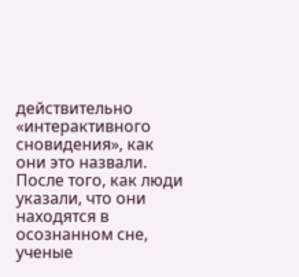действительно «интерактивного сновидения», как они это назвали. После того, как люди указали, что они находятся в осознанном сне, ученые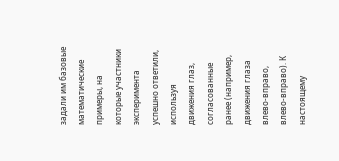задали им базовые математические примеры, на которые участники эксперимента успешно ответили, используя движения глаз, согласованные ранее (например, движения глаза влево-вправо, влево-вправо). К настоящему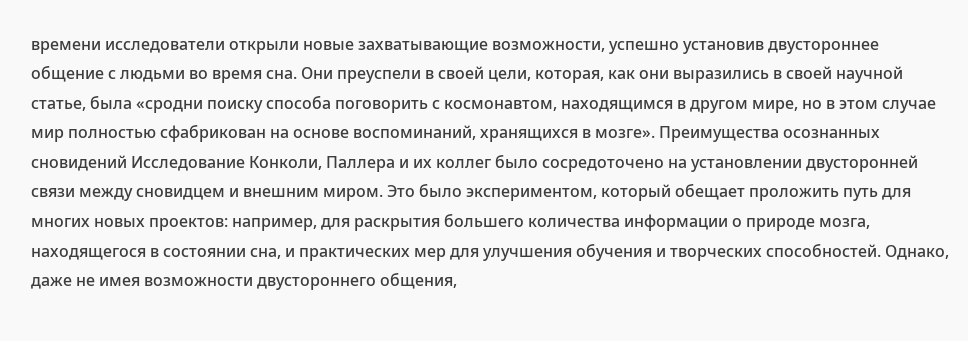времени исследователи открыли новые захватывающие возможности, успешно установив двустороннее общение с людьми во время сна. Они преуспели в своей цели, которая, как они выразились в своей научной статье, была «сродни поиску способа поговорить с космонавтом, находящимся в другом мире, но в этом случае мир полностью сфабрикован на основе воспоминаний, хранящихся в мозге». Преимущества осознанных сновидений Исследование Конколи, Паллера и их коллег было сосредоточено на установлении двусторонней связи между сновидцем и внешним миром. Это было экспериментом, который обещает проложить путь для многих новых проектов: например, для раскрытия большего количества информации о природе мозга, находящегося в состоянии сна, и практических мер для улучшения обучения и творческих способностей. Однако, даже не имея возможности двустороннего общения,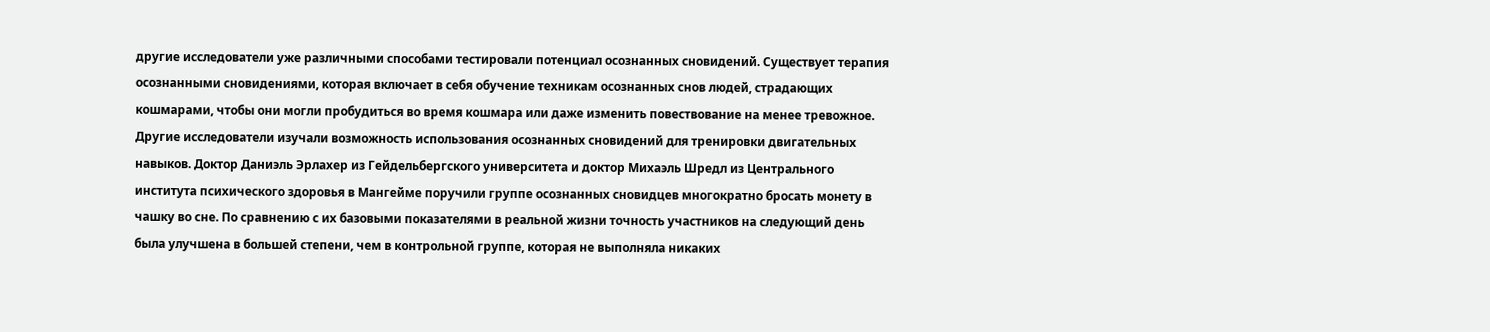другие исследователи уже различными способами тестировали потенциал осознанных сновидений. Существует терапия осознанными сновидениями, которая включает в себя обучение техникам осознанных снов людей, страдающих кошмарами, чтобы они могли пробудиться во время кошмара или даже изменить повествование на менее тревожное. Другие исследователи изучали возможность использования осознанных сновидений для тренировки двигательных навыков. Доктор Даниэль Эрлахер из Гейдельбергского университета и доктор Михаэль Шредл из Центрального института психического здоровья в Мангейме поручили группе осознанных сновидцев многократно бросать монету в чашку во сне. По сравнению с их базовыми показателями в реальной жизни точность участников на следующий день была улучшена в большей степени, чем в контрольной группе, которая не выполняла никаких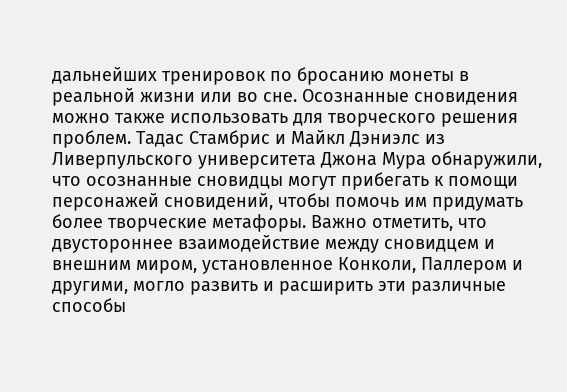дальнейших тренировок по бросанию монеты в реальной жизни или во сне. Осознанные сновидения можно также использовать для творческого решения проблем. Тадас Стамбрис и Майкл Дэниэлс из Ливерпульского университета Джона Мура обнаружили, что осознанные сновидцы могут прибегать к помощи персонажей сновидений, чтобы помочь им придумать более творческие метафоры. Важно отметить, что двустороннее взаимодействие между сновидцем и внешним миром, установленное Конколи, Паллером и другими, могло развить и расширить эти различные способы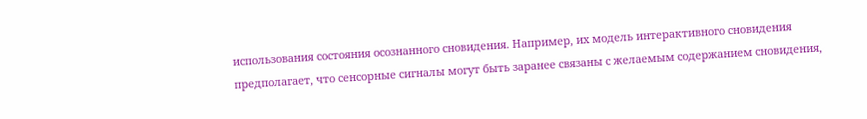использования состояния осознанного сновидения. Например, их модель интерактивного сновидения предполагает, что сенсорные сигналы могут быть заранее связаны с желаемым содержанием сновидения,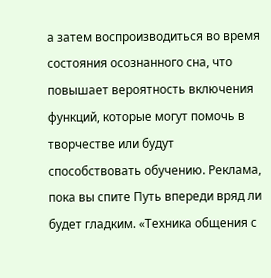а затем воспроизводиться во время состояния осознанного сна, что повышает вероятность включения функций, которые могут помочь в творчестве или будут способствовать обучению. Реклама, пока вы спите Путь впереди вряд ли будет гладким. «Техника общения с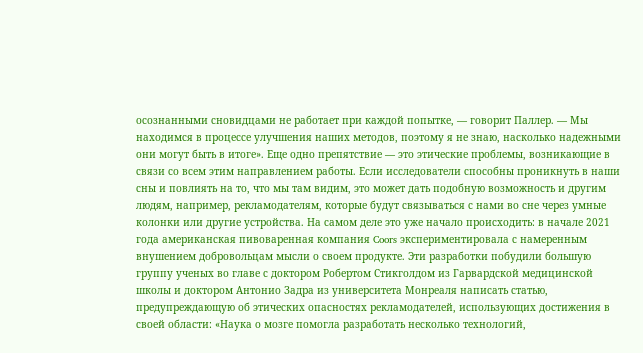осознанными сновидцами не работает при каждой попытке, — говорит Паллер. — Мы находимся в процессе улучшения наших методов, поэтому я не знаю, насколько надежными они могут быть в итоге». Еще одно препятствие — это этические проблемы, возникающие в связи со всем этим направлением работы. Если исследователи способны проникнуть в наши сны и повлиять на то, что мы там видим, это может дать подобную возможность и другим людям, например, рекламодателям, которые будут связываться с нами во сне через умные колонки или другие устройства. На самом деле это уже начало происходить: в начале 2021 года американская пивоваренная компания Coors экспериментировала с намеренным внушением добровольцам мысли о своем продукте. Эти разработки побудили большую группу ученых во главе с доктором Робертом Стикголдом из Гарвардской медицинской школы и доктором Антонио Задра из университета Монреаля написать статью, предупреждающую об этических опасностях рекламодателей, использующих достижения в своей области: «Наука о мозге помогла разработать несколько технологий,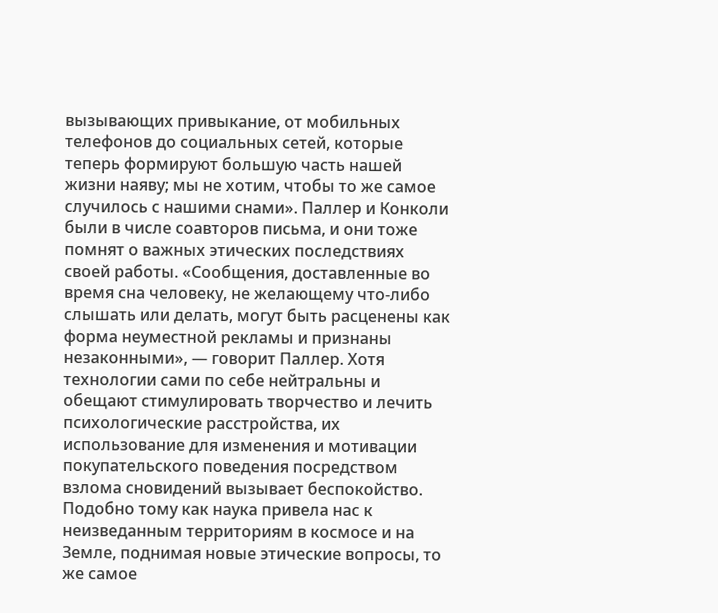вызывающих привыкание, от мобильных телефонов до социальных сетей, которые теперь формируют большую часть нашей жизни наяву; мы не хотим, чтобы то же самое случилось с нашими снами». Паллер и Конколи были в числе соавторов письма, и они тоже помнят о важных этических последствиях своей работы. «Сообщения, доставленные во время сна человеку, не желающему что-либо слышать или делать, могут быть расценены как форма неуместной рекламы и признаны незаконными», — говорит Паллер. Хотя технологии сами по себе нейтральны и обещают стимулировать творчество и лечить психологические расстройства, их использование для изменения и мотивации покупательского поведения посредством взлома сновидений вызывает беспокойство. Подобно тому как наука привела нас к неизведанным территориям в космосе и на Земле, поднимая новые этические вопросы, то же самое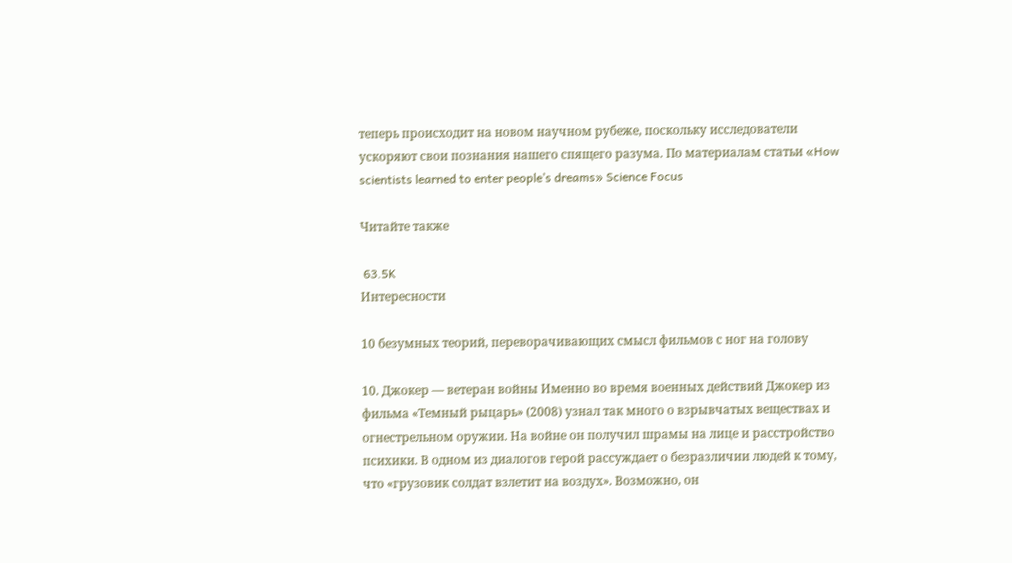теперь происходит на новом научном рубеже, поскольку исследователи ускоряют свои познания нашего спящего разума. По материалам статьи «How scientists learned to enter people’s dreams» Science Focus

Читайте также

 63.5K
Интересности

10 безумных теорий, переворачивающих смысл фильмов с ног на голову

10. Джокер — ветеран войны Именно во время военных действий Джокер из фильма «Темный рыцарь» (2008) узнал так много о взрывчатых веществах и огнестрельном оружии. На войне он получил шрамы на лице и расстройство психики. В одном из диалогов герой рассуждает о безразличии людей к тому, что «грузовик солдат взлетит на воздух». Возможно, он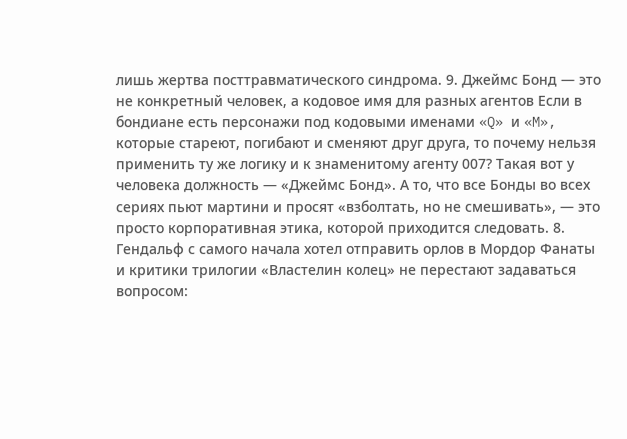лишь жертва посттравматического синдрома. 9. Джеймс Бонд — это не конкретный человек, а кодовое имя для разных агентов Если в бондиане есть персонажи под кодовыми именами «Q» и «M», которые стареют, погибают и сменяют друг друга, то почему нельзя применить ту же логику и к знаменитому агенту 007? Такая вот у человека должность — «Джеймс Бонд». А то, что все Бонды во всех сериях пьют мартини и просят «взболтать, но не смешивать», — это просто корпоративная этика, которой приходится следовать. 8. Гендальф с самого начала хотел отправить орлов в Мордор Фанаты и критики трилогии «Властелин колец» не перестают задаваться вопросом: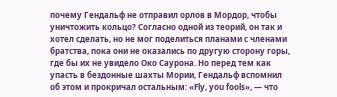почему Гендальф не отправил орлов в Мордор, чтобы уничтожить кольцо? Согласно одной из теорий, он так и хотел сделать, но не мог поделиться планами с членами братства, пока они не оказались по другую сторону горы, где бы их не увидело Око Саурона. Но перед тем как упасть в бездонные шахты Мории, Гендальф вспомнил об этом и прокричал остальным: «Fly, you fools», — что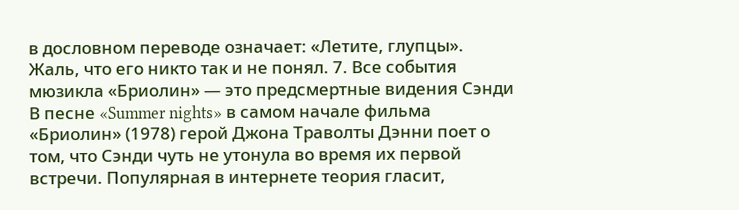в дословном переводе означает: «Летите, глупцы». Жаль, что его никто так и не понял. 7. Все события мюзикла «Бриолин» — это предсмертные видения Сэнди В песне «Summer nights» в самом начале фильма «Бриолин» (1978) герой Джона Траволты Дэнни поет о том, что Сэнди чуть не утонула во время их первой встречи. Популярная в интернете теория гласит,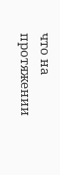что на протяжении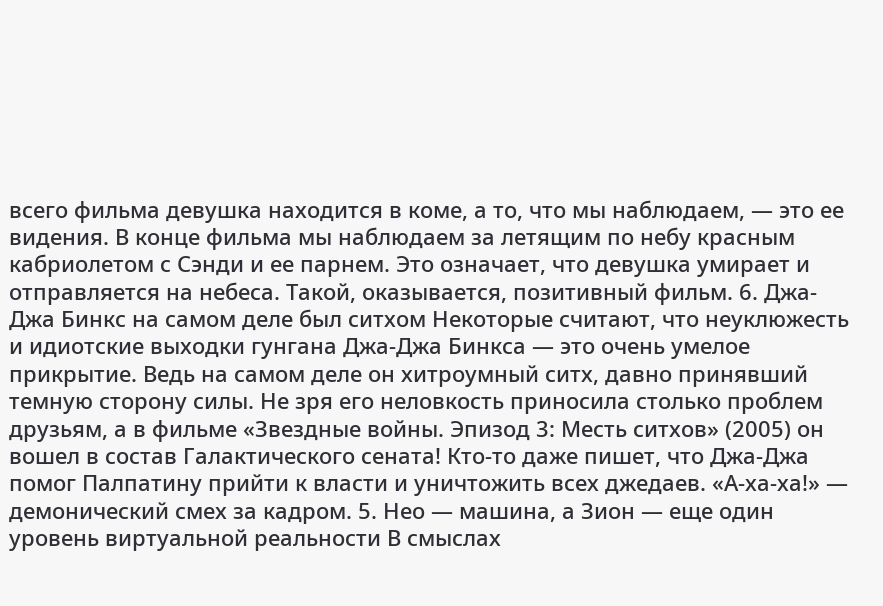всего фильма девушка находится в коме, а то, что мы наблюдаем, — это ее видения. В конце фильма мы наблюдаем за летящим по небу красным кабриолетом с Сэнди и ее парнем. Это означает, что девушка умирает и отправляется на небеса. Такой, оказывается, позитивный фильм. 6. Джа-Джа Бинкс на самом деле был ситхом Некоторые считают, что неуклюжесть и идиотские выходки гунгана Джа-Джа Бинкса — это очень умелое прикрытие. Ведь на самом деле он хитроумный ситх, давно принявший темную сторону силы. Не зря его неловкость приносила столько проблем друзьям, а в фильме «Звездные войны. Эпизод 3: Месть ситхов» (2005) он вошел в состав Галактического сената! Кто-то даже пишет, что Джа-Джа помог Палпатину прийти к власти и уничтожить всех джедаев. «А-ха-ха!» — демонический смех за кадром. 5. Нео — машина, а Зион — еще один уровень виртуальной реальности В смыслах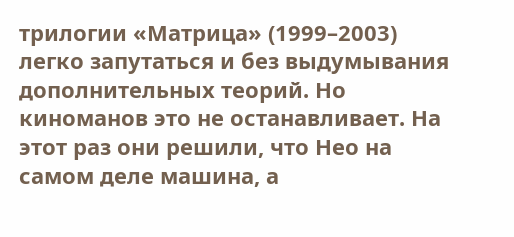трилогии «Матрица» (1999–2003) легко запутаться и без выдумывания дополнительных теорий. Но киноманов это не останавливает. На этот раз они решили, что Нео на самом деле машина, а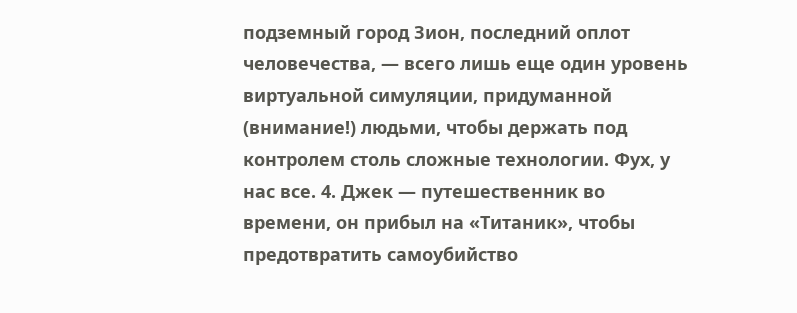подземный город Зион, последний оплот человечества, — всего лишь еще один уровень виртуальной симуляции, придуманной (внимание!) людьми, чтобы держать под контролем столь сложные технологии. Фух, у нас все. 4. Джек — путешественник во времени, он прибыл на «Титаник», чтобы предотвратить самоубийство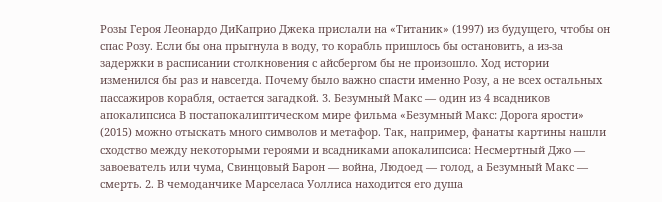Розы Героя Леонардо ДиКаприо Джека прислали на «Титаник» (1997) из будущего, чтобы он спас Розу. Если бы она прыгнула в воду, то корабль пришлось бы остановить, а из-за задержки в расписании столкновения с айсбергом бы не произошло. Ход истории изменился бы раз и навсегда. Почему было важно спасти именно Розу, а не всех остальных пассажиров корабля, остается загадкой. 3. Безумный Макс — один из 4 всадников апокалипсиса В постапокалиптическом мире фильма «Безумный Макс: Дорога ярости» (2015) можно отыскать много символов и метафор. Так, например, фанаты картины нашли сходство между некоторыми героями и всадниками апокалипсиса: Несмертный Джо — завоеватель или чума, Свинцовый Барон — война, Людоед — голод, а Безумный Макс — смерть. 2. В чемоданчике Марселаса Уоллиса находится его душа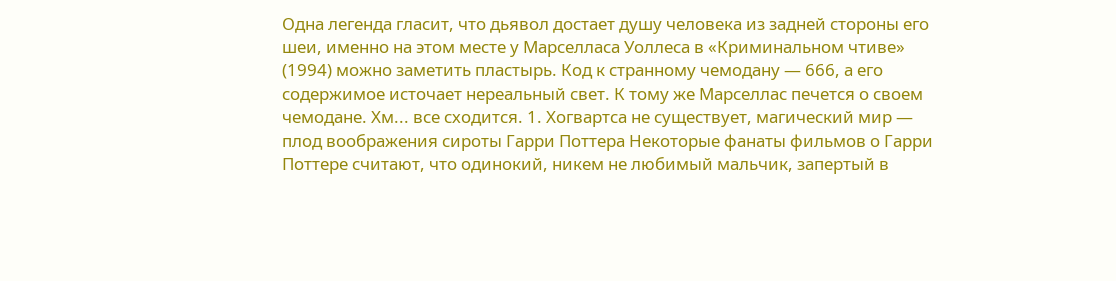Одна легенда гласит, что дьявол достает душу человека из задней стороны его шеи, именно на этом месте у Марселласа Уоллеса в «Криминальном чтиве» (1994) можно заметить пластырь. Код к странному чемодану — 666, а его содержимое источает нереальный свет. К тому же Марселлас печется о своем чемодане. Хм... все сходится. 1. Хогвартса не существует, магический мир — плод воображения сироты Гарри Поттера Некоторые фанаты фильмов о Гарри Поттере считают, что одинокий, никем не любимый мальчик, запертый в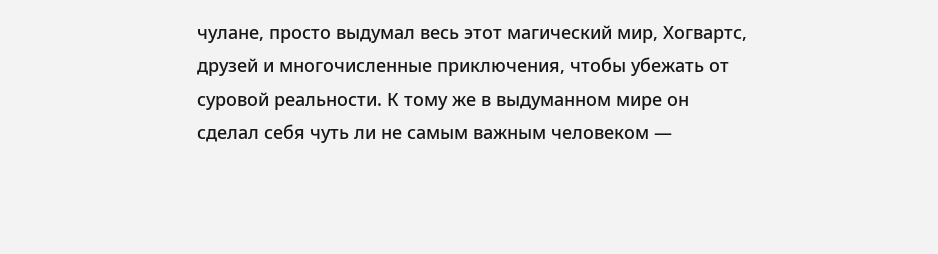чулане, просто выдумал весь этот магический мир, Хогвартс, друзей и многочисленные приключения, чтобы убежать от суровой реальности. К тому же в выдуманном мире он сделал себя чуть ли не самым важным человеком —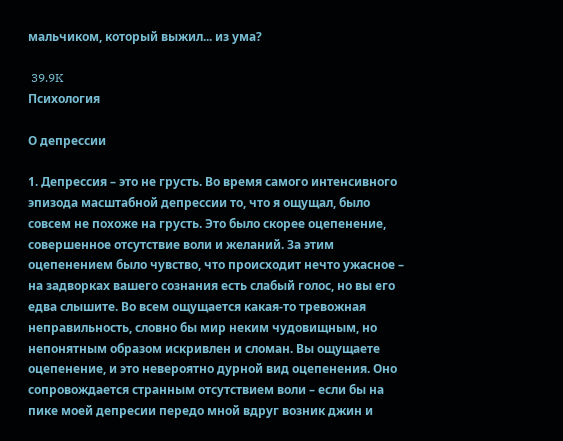мальчиком, который выжил... из ума?

 39.9K
Психология

О депрессии

1. Депрессия – это не грусть. Во время самого интенсивного эпизода масштабной депрессии то, что я ощущал, было совсем не похоже на грусть. Это было скорее оцепенение, совершенное отсутствие воли и желаний. За этим оцепенением было чувство, что происходит нечто ужасное – на задворках вашего сознания есть слабый голос, но вы его едва слышите. Во всем ощущается какая-то тревожная неправильность, словно бы мир неким чудовищным, но непонятным образом искривлен и сломан. Вы ощущаете оцепенение, и это невероятно дурной вид оцепенения. Оно сопровождается странным отсутствием воли – если бы на пике моей депресии передо мной вдруг возник джин и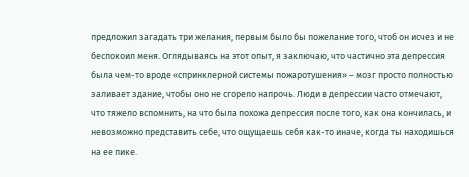предложил загадать три желания, первым было бы пожелание того, чтоб он исчез и не беспокоил меня. Оглядываясь на этот опыт, я заключаю, что частично эта депрессия была чем-то вроде «спринклерной системы пожаротушения» – мозг просто полностью заливает здание, чтобы оно не сгорело напрочь. Люди в депрессии часто отмечают, что тяжело вспомнить, на что была похожа депрессия после того, как она кончилась, и невозможно представить себе, что ощущаешь себя как-то иначе, когда ты находишься на ее пике.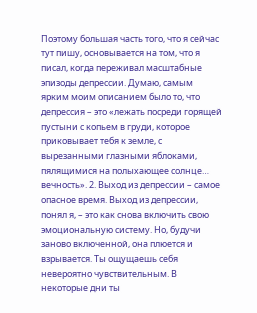Поэтому большая часть того, что я сейчас тут пишу, основывается на том, что я писал, когда переживал масштабные эпизоды депрессии. Думаю, самым ярким моим описанием было то, что депрессия – это «лежать посреди горящей пустыни с копьем в груди, которое приковывает тебя к земле, с вырезанными глазными яблоками, пялящимися на полыхающее солнце… вечность». 2. Выход из депрессии – самое опасное время. Выход из депрессии, понял я, – это как снова включить свою эмоциональную систему. Но, будучи заново включенной, она плюется и взрывается. Ты ощущаешь себя невероятно чувствительным. В некоторые дни ты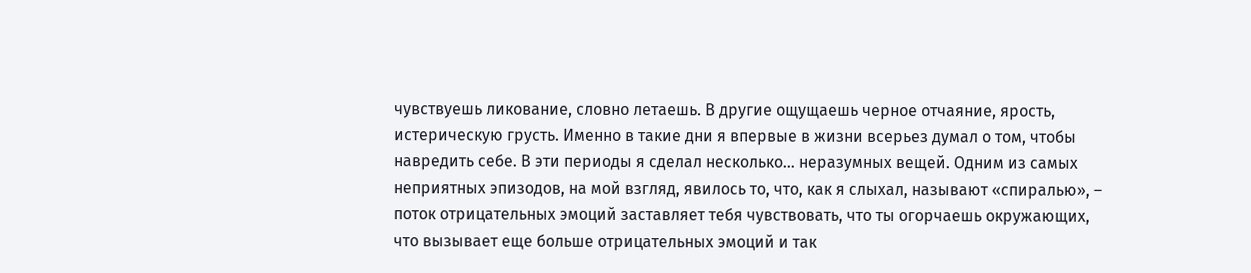чувствуешь ликование, словно летаешь. В другие ощущаешь черное отчаяние, ярость, истерическую грусть. Именно в такие дни я впервые в жизни всерьез думал о том, чтобы навредить себе. В эти периоды я сделал несколько… неразумных вещей. Одним из самых неприятных эпизодов, на мой взгляд, явилось то, что, как я слыхал, называют «спиралью», – поток отрицательных эмоций заставляет тебя чувствовать, что ты огорчаешь окружающих, что вызывает еще больше отрицательных эмоций и так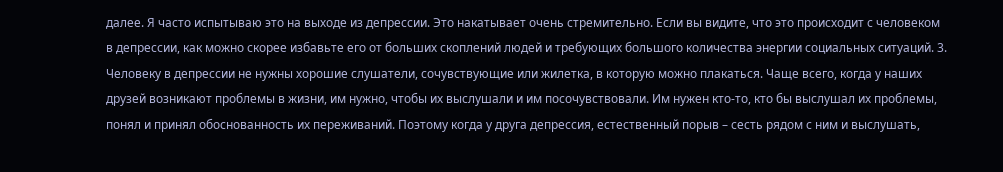далее. Я часто испытываю это на выходе из депрессии. Это накатывает очень стремительно. Если вы видите, что это происходит с человеком в депрессии, как можно скорее избавьте его от больших скоплений людей и требующих большого количества энергии социальных ситуаций. 3. Человеку в депрессии не нужны хорошие слушатели, сочувствующие или жилетка, в которую можно плакаться. Чаще всего, когда у наших друзей возникают проблемы в жизни, им нужно, чтобы их выслушали и им посочувствовали. Им нужен кто-то, кто бы выслушал их проблемы, понял и принял обоснованность их переживаний. Поэтому когда у друга депрессия, естественный порыв – сесть рядом с ним и выслушать,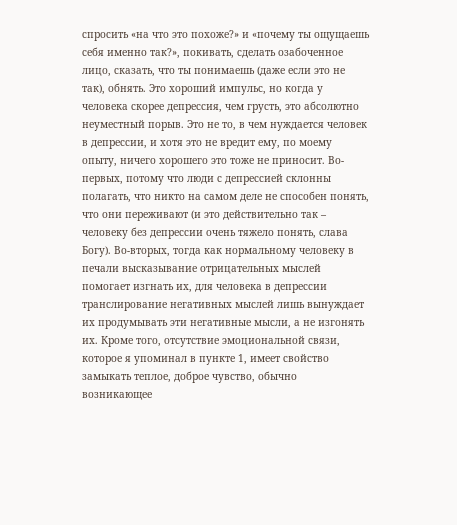спросить «на что это похоже?» и «почему ты ощущаешь себя именно так?», покивать, сделать озабоченное лицо, сказать, что ты понимаешь (даже если это не так), обнять. Это хороший импульс, но когда у человека скорее депрессия, чем грусть, это абсолютно неуместный порыв. Это не то, в чем нуждается человек в депрессии, и хотя это не вредит ему, по моему опыту, ничего хорошего это тоже не приносит. Во-первых, потому что люди с депрессией склонны полагать, что никто на самом деле не способен понять, что они переживают (и это действительно так – человеку без депрессии очень тяжело понять, слава Богу). Во-вторых, тогда как нормальному человеку в печали высказывание отрицательных мыслей помогает изгнать их, для человека в депрессии транслирование негативных мыслей лишь вынуждает их продумывать эти негативные мысли, а не изгонять их. Кроме того, отсутствие эмоциональной связи, которое я упоминал в пункте 1, имеет свойство замыкать теплое, доброе чувство, обычно возникающее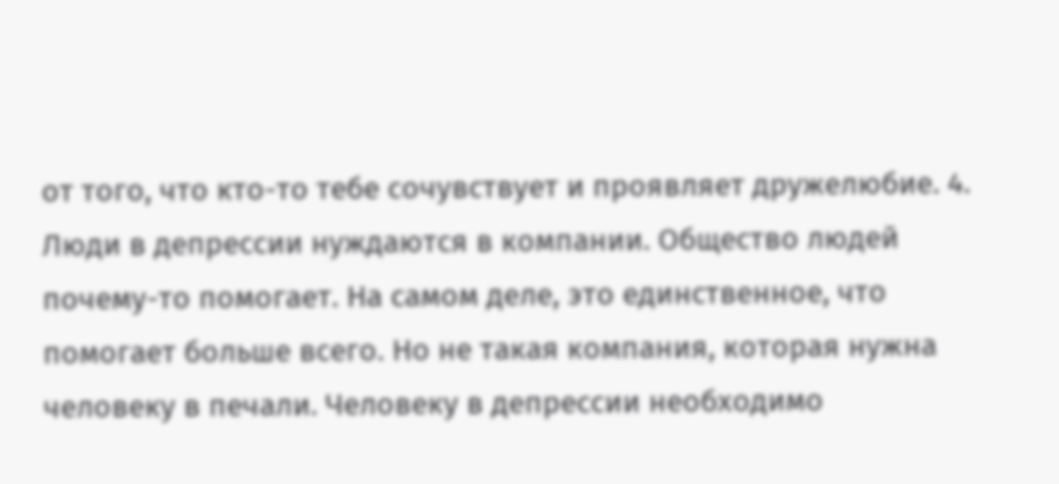от того, что кто-то тебе сочувствует и проявляет дружелюбие. 4. Люди в депрессии нуждаются в компании. Общество людей почему-то помогает. На самом деле, это единственное, что помогает больше всего. Но не такая компания, которая нужна человеку в печали. Человеку в депрессии необходимо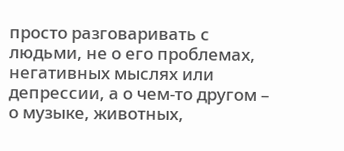просто разговаривать с людьми, не о его проблемах, негативных мыслях или депрессии, а о чем-то другом – о музыке, животных,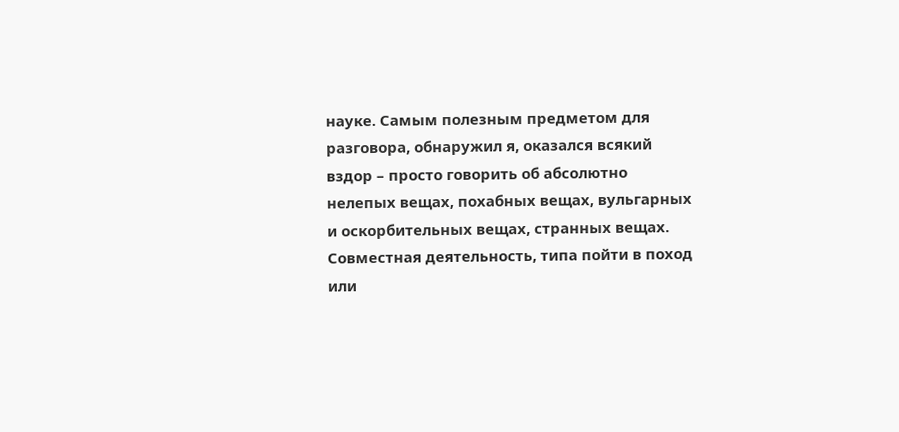науке. Самым полезным предметом для разговора, обнаружил я, оказался всякий вздор – просто говорить об абсолютно нелепых вещах, похабных вещах, вульгарных и оскорбительных вещах, странных вещах. Совместная деятельность, типа пойти в поход или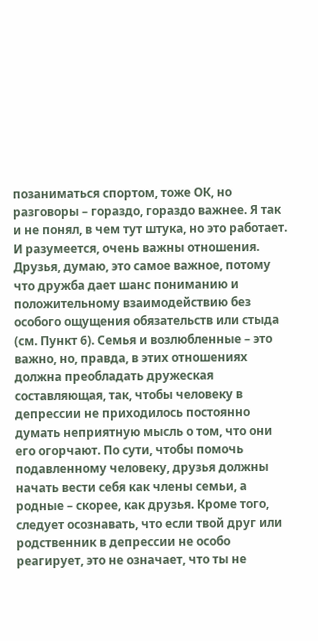позаниматься спортом, тоже ОК, но разговоры – гораздо, гораздо важнее. Я так и не понял, в чем тут штука, но это работает. И разумеется, очень важны отношения. Друзья, думаю, это самое важное, потому что дружба дает шанс пониманию и положительному взаимодействию без особого ощущения обязательств или стыда (см. Пункт 6). Семья и возлюбленные – это важно, но, правда, в этих отношениях должна преобладать дружеская составляющая, так, чтобы человеку в депрессии не приходилось постоянно думать неприятную мысль о том, что они его огорчают. По сути, чтобы помочь подавленному человеку, друзья должны начать вести себя как члены семьи, а родные – скорее, как друзья. Кроме того, следует осознавать, что если твой друг или родственник в депрессии не особо реагирует, это не означает, что ты не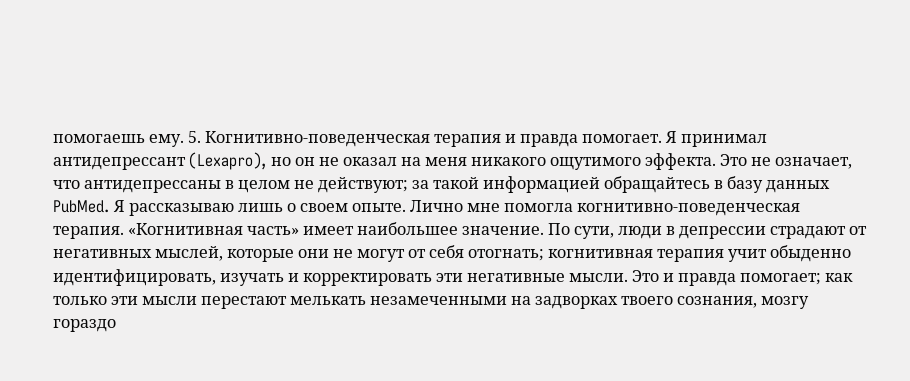помогаешь ему. 5. Когнитивно-поведенческая терапия и правда помогает. Я принимал антидепрессант (Lexapro), но он не оказал на меня никакого ощутимого эффекта. Это не означает, что антидепрессаны в целом не действуют; за такой информацией обращайтесь в базу данных PubMed. Я рассказываю лишь о своем опыте. Лично мне помогла когнитивно-поведенческая терапия. «Когнитивная часть» имеет наибольшее значение. По сути, люди в депрессии страдают от негативных мыслей, которые они не могут от себя отогнать; когнитивная терапия учит обыденно идентифицировать, изучать и корректировать эти негативные мысли. Это и правда помогает; как только эти мысли перестают мелькать незамеченными на задворках твоего сознания, мозгу гораздо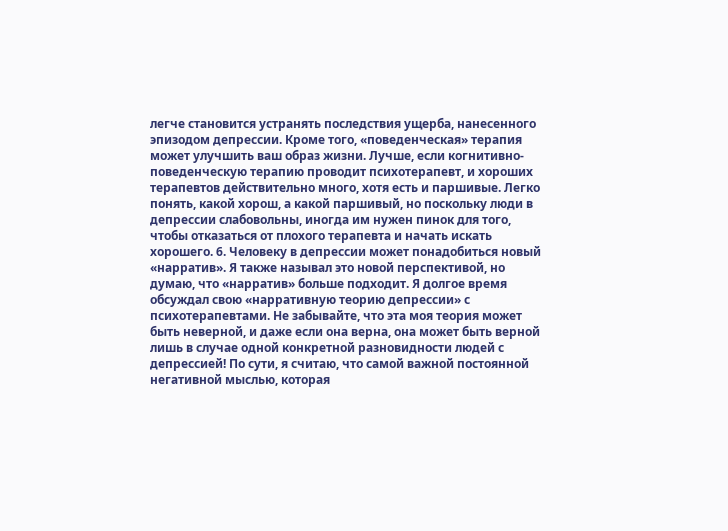легче становится устранять последствия ущерба, нанесенного эпизодом депрессии. Кроме того, «поведенческая» терапия может улучшить ваш образ жизни. Лучше, если когнитивно-поведенческую терапию проводит психотерапевт, и хороших терапевтов действительно много, хотя есть и паршивые. Легко понять, какой хорош, а какой паршивый, но поскольку люди в депрессии слабовольны, иногда им нужен пинок для того, чтобы отказаться от плохого терапевта и начать искать хорошего. 6. Человеку в депрессии может понадобиться новый «нарратив». Я также называл это новой перспективой, но думаю, что «нарратив» больше подходит. Я долгое время обсуждал свою «нарративную теорию депрессии» с психотерапевтами. Не забывайте, что эта моя теория может быть неверной, и даже если она верна, она может быть верной лишь в случае одной конкретной разновидности людей с депрессией! По сути, я считаю, что самой важной постоянной негативной мыслью, которая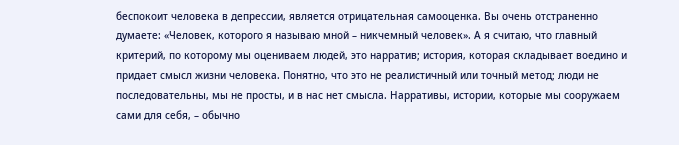беспокоит человека в депрессии, является отрицательная самооценка. Вы очень отстраненно думаете: «Человек, которого я называю мной – никчемный человек». А я считаю, что главный критерий, по которому мы оцениваем людей, это нарратив; история, которая складывает воедино и придает смысл жизни человека. Понятно, что это не реалистичный или точный метод; люди не последовательны, мы не просты, и в нас нет смысла. Нарративы, истории, которые мы сооружаем сами для себя, – обычно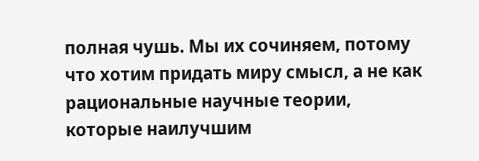полная чушь. Мы их сочиняем, потому что хотим придать миру смысл, а не как рациональные научные теории, которые наилучшим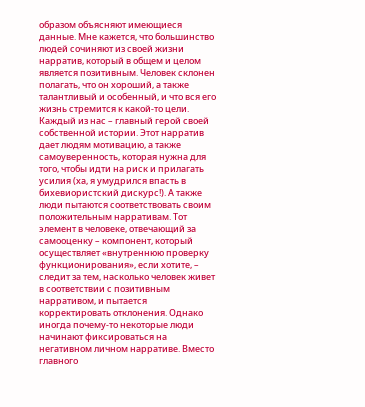образом объясняют имеющиеся данные. Мне кажется, что большинство людей сочиняют из своей жизни нарратив, который в общем и целом является позитивным. Человек склонен полагать, что он хороший, а также талантливый и особенный, и что вся его жизнь стремится к какой-то цели. Каждый из нас – главный герой своей собственной истории. Этот нарратив дает людям мотивацию, а также самоуверенность, которая нужна для того, чтобы идти на риск и прилагать усилия (ха, я умудрился впасть в бихевиористский дискурс!). А также люди пытаются соответствовать своим положительным нарративам. Тот элемент в человеке, отвечающий за самооценку – компонент, который осуществляет «внутреннюю проверку функционирования», если хотите, – следит за тем, насколько человек живет в соответствии с позитивным нарративом, и пытается корректировать отклонения. Однако иногда почему-то некоторые люди начинают фиксироваться на негативном личном нарративе. Вместо главного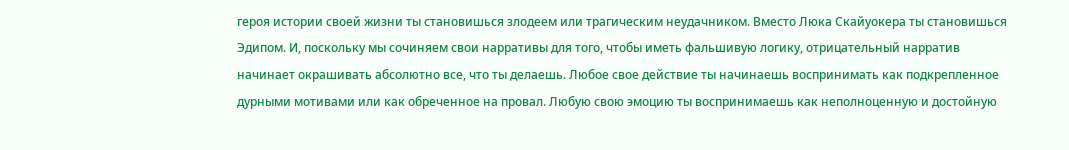героя истории своей жизни ты становишься злодеем или трагическим неудачником. Вместо Люка Скайуокера ты становишься Эдипом. И, поскольку мы сочиняем свои нарративы для того, чтобы иметь фальшивую логику, отрицательный нарратив начинает окрашивать абсолютно все, что ты делаешь. Любое свое действие ты начинаешь воспринимать как подкрепленное дурными мотивами или как обреченное на провал. Любую свою эмоцию ты воспринимаешь как неполноценную и достойную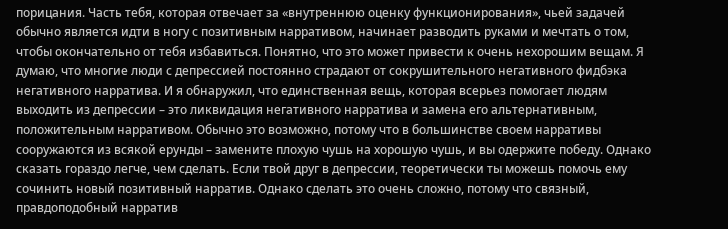порицания. Часть тебя, которая отвечает за «внутреннюю оценку функционирования», чьей задачей обычно является идти в ногу с позитивным нарративом, начинает разводить руками и мечтать о том, чтобы окончательно от тебя избавиться. Понятно, что это может привести к очень нехорошим вещам. Я думаю, что многие люди с депрессией постоянно страдают от сокрушительного негативного фидбэка негативного нарратива. И я обнаружил, что единственная вещь, которая всерьез помогает людям выходить из депрессии – это ликвидация негативного нарратива и замена его альтернативным, положительным нарративом. Обычно это возможно, потому что в большинстве своем нарративы сооружаются из всякой ерунды – замените плохую чушь на хорошую чушь, и вы одержите победу. Однако сказать гораздо легче, чем сделать. Если твой друг в депрессии, теоретически ты можешь помочь ему сочинить новый позитивный нарратив. Однако сделать это очень сложно, потому что связный, правдоподобный нарратив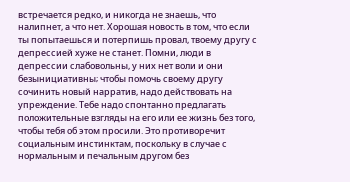встречается редко, и никогда не знаешь, что налипнет, а что нет. Хорошая новость в том, что если ты попытаешься и потерпишь провал, твоему другу с депрессией хуже не станет. Помни, люди в депрессии слабовольны, у них нет воли и они безынициативны; чтобы помочь своему другу сочинить новый нарратив, надо действовать на упреждение. Тебе надо спонтанно предлагать положительные взгляды на его или ее жизнь без того, чтобы тебя об этом просили. Это противоречит социальным инстинктам, поскольку в случае с нормальным и печальным другом без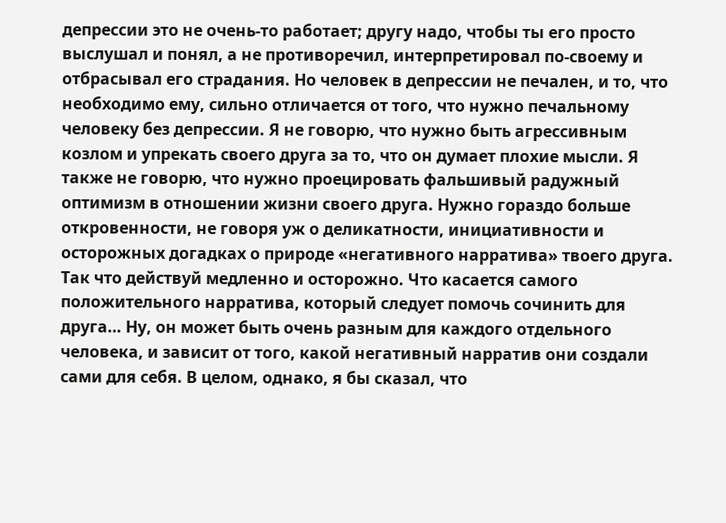депрессии это не очень-то работает; другу надо, чтобы ты его просто выслушал и понял, а не противоречил, интерпретировал по-своему и отбрасывал его страдания. Но человек в депрессии не печален, и то, что необходимо ему, сильно отличается от того, что нужно печальному человеку без депрессии. Я не говорю, что нужно быть агрессивным козлом и упрекать своего друга за то, что он думает плохие мысли. Я также не говорю, что нужно проецировать фальшивый радужный оптимизм в отношении жизни своего друга. Нужно гораздо больше откровенности, не говоря уж о деликатности, инициативности и осторожных догадках о природе «негативного нарратива» твоего друга. Так что действуй медленно и осторожно. Что касается самого положительного нарратива, который следует помочь сочинить для друга… Ну, он может быть очень разным для каждого отдельного человека, и зависит от того, какой негативный нарратив они создали сами для себя. В целом, однако, я бы сказал, что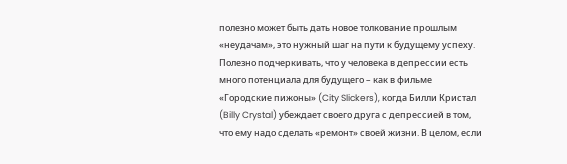полезно может быть дать новое толкование прошлым «неудачам», это нужный шаг на пути к будущему успеху. Полезно подчеркивать, что у человека в депрессии есть много потенциала для будущего – как в фильме «Городские пижоны» (City Slickers), когда Билли Кристал (Billy Crystal) убеждает своего друга с депрессией в том, что ему надо сделать «ремонт» своей жизни. В целом, если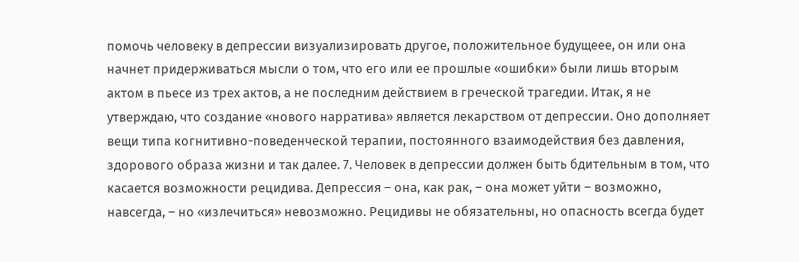помочь человеку в депрессии визуализировать другое, положительное будущеее, он или она начнет придерживаться мысли о том, что его или ее прошлые «ошибки» были лишь вторым актом в пьесе из трех актов, а не последним действием в греческой трагедии. Итак, я не утверждаю, что создание «нового нарратива» является лекарством от депрессии. Оно дополняет вещи типа когнитивно-поведенческой терапии, постоянного взаимодействия без давления, здорового образа жизни и так далее. 7. Человек в депрессии должен быть бдительным в том, что касается возможности рецидива. Депрессия – она, как рак, – она может уйти – возможно, навсегда, – но «излечиться» невозможно. Рецидивы не обязательны, но опасность всегда будет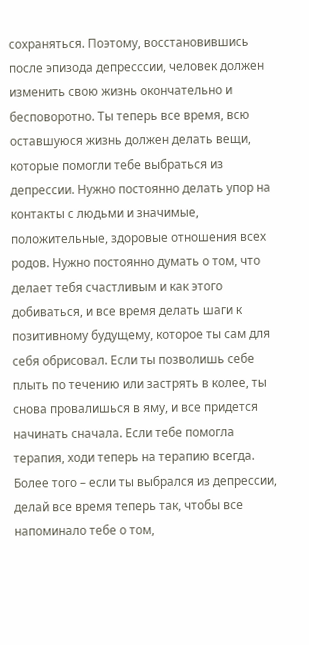сохраняться. Поэтому, восстановившись после эпизода депресссии, человек должен изменить свою жизнь окончательно и бесповоротно. Ты теперь все время, всю оставшуюся жизнь должен делать вещи, которые помогли тебе выбраться из депрессии. Нужно постоянно делать упор на контакты с людьми и значимые, положительные, здоровые отношения всех родов. Нужно постоянно думать о том, что делает тебя счастливым и как этого добиваться, и все время делать шаги к позитивному будущему, которое ты сам для себя обрисовал. Если ты позволишь себе плыть по течению или застрять в колее, ты снова провалишься в яму, и все придется начинать сначала. Если тебе помогла терапия, ходи теперь на терапию всегда. Более того – если ты выбрался из депрессии, делай все время теперь так, чтобы все напоминало тебе о том,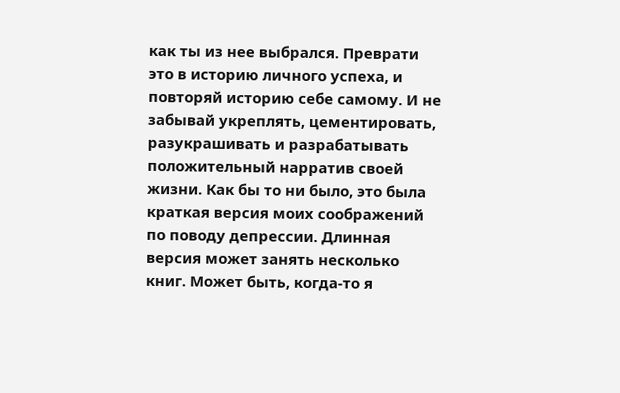как ты из нее выбрался. Преврати это в историю личного успеха, и повторяй историю себе самому. И не забывай укреплять, цементировать, разукрашивать и разрабатывать положительный нарратив своей жизни. Как бы то ни было, это была краткая версия моих соображений по поводу депрессии. Длинная версия может занять несколько книг. Может быть, когда-то я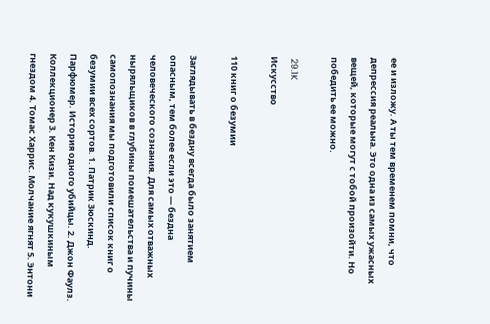ее и изложу. А ты тем временем помни, что депрессия реальна. Это одна из самых ужасных вещей, которые могут с тобой произойти. Но победить ее можно.

 29.1K
Искусство

110 книг о безумии

Заглядывать в бездну всегда было занятием опасным, тем более если это — бездна человеческого сознания. Для самых отважных ныряльщиков в глубины помешательства и пучины самопознания мы подготовили список книг о безумии всех сортов. 1. Патрик Зюскинд. Парфюмер. История одного убийцы. 2. Джон Фаулз. Коллекционер 3. Кен Кизи. Над кукушкиным гнездом 4. Томас Харрис. Молчание ягнят 5. Энтони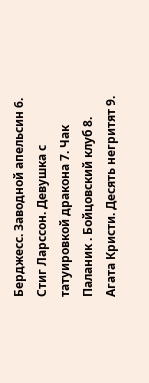Берджесс. Заводной апельсин 6. Стиг Ларссон. Девушка с татуировкой дракона 7. Чак Паланик . Бойцовский клуб 8. Агата Кристи. Десять негритят 9.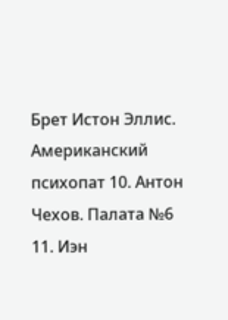Брет Истон Эллис. Американский психопат 10. Антон Чехов. Палата №6 11. Иэн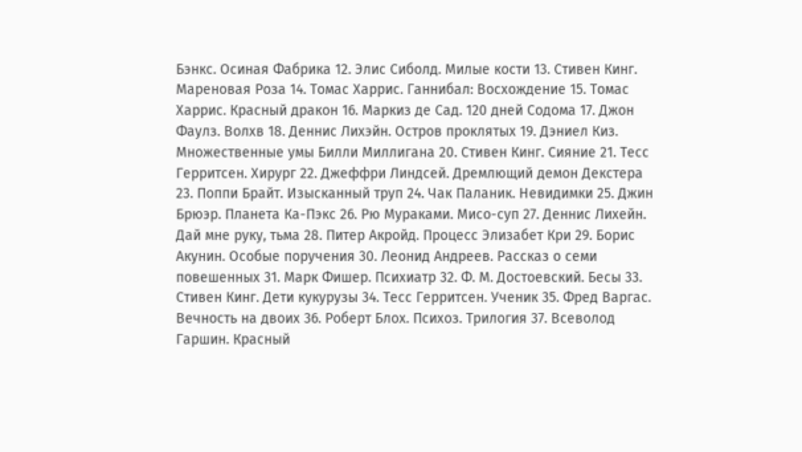Бэнкс. Осиная Фабрика 12. Элис Сиболд. Милые кости 13. Стивен Кинг. Мареновая Роза 14. Томас Харрис. Ганнибал: Восхождение 15. Томас Харрис. Красный дракон 16. Маркиз де Сад. 120 дней Содома 17. Джон Фаулз. Волхв 18. Деннис Лихэйн. Остров проклятых 19. Дэниел Киз. Множественные умы Билли Миллигана 20. Стивен Кинг. Сияние 21. Тесс Герритсен. Хирург 22. Джеффри Линдсей. Дремлющий демон Декстера 23. Поппи Брайт. Изысканный труп 24. Чак Паланик. Невидимки 25. Джин Брюэр. Планета Ка-Пэкс 26. Рю Мураками. Мисо-суп 27. Деннис Лихейн. Дай мне руку, тьма 28. Питер Акройд. Процесс Элизабет Кри 29. Борис Акунин. Особые поручения 30. Леонид Андреев. Рассказ о семи повешенных 31. Марк Фишер. Психиатр 32. Ф. М. Достоевский. Бесы 33. Стивен Кинг. Дети кукурузы 34. Тесс Герритсен. Ученик 35. Фред Варгас. Вечность на двоих 36. Роберт Блох. Психоз. Трилогия 37. Всеволод Гаршин. Красный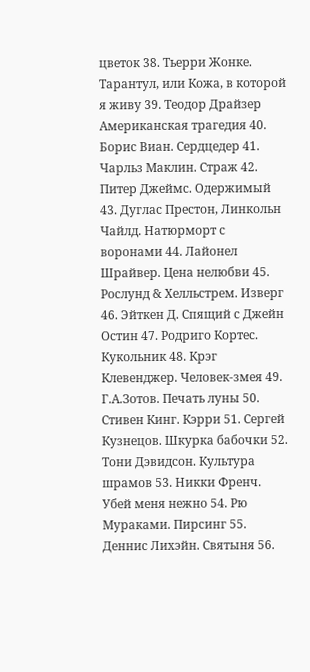цветок 38. Тьерри Жонке. Тарантул, или Кожа, в которой я живу 39. Теодор Драйзер Американская трагедия 40. Борис Виан. Сердцедер 41. Чарльз Маклин. Страж 42. Питер Джеймс. Одержимый 43. Дуглас Престон, Линкольн Чайлд. Натюрморт с воронами 44. Лайонел Шрайвер. Цена нелюбви 45. Рослунд & Хелльстрем. Изверг 46. Эйткен Д. Спящий с Джейн Остин 47. Родриго Кортес. Кукольник 48. Крэг Клевенджер. Человек-змея 49. Г.А.Зотов. Печать луны 50. Стивен Кинг. Кэрри 51. Сергей Кузнецов. Шкурка бабочки 52. Тони Дэвидсон. Культура шрамов 53. Никки Френч. Убей меня нежно 54. Рю Мураками. Пирсинг 55. Деннис Лихэйн. Святыня 56.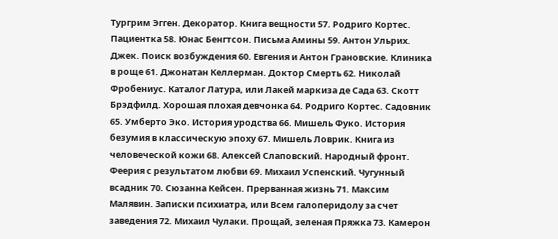Тургрим Эгген. Декоратор. Книга вещности 57. Родриго Кортес. Пациентка 58. Юнас Бенгтсон. Письма Амины 59. Антон Ульрих. Джек. Поиск возбуждения 60. Евгения и Антон Грановские. Клиника в роще 61. Джонатан Келлерман. Доктор Смерть 62. Николай Фробениус. Каталог Латура, или Лакей маркиза де Сада 63. Скотт Брэдфилд. Хорошая плохая девчонка 64. Родриго Кортес. Садовник 65. Умберто Эко. История уродства 66. Мишель Фуко. История безумия в классическую эпоху 67. Мишель Ловрик. Книга из человеческой кожи 68. Алексей Слаповский. Народный фронт. Феерия с результатом любви 69. Михаил Успенский. Чугунный всадник 70. Сюзанна Кейсен. Прерванная жизнь 71. Максим Малявин. Записки психиатра, или Всем галоперидолу за счет заведения 72. Михаил Чулаки. Прощай, зеленая Пряжка 73. Камерон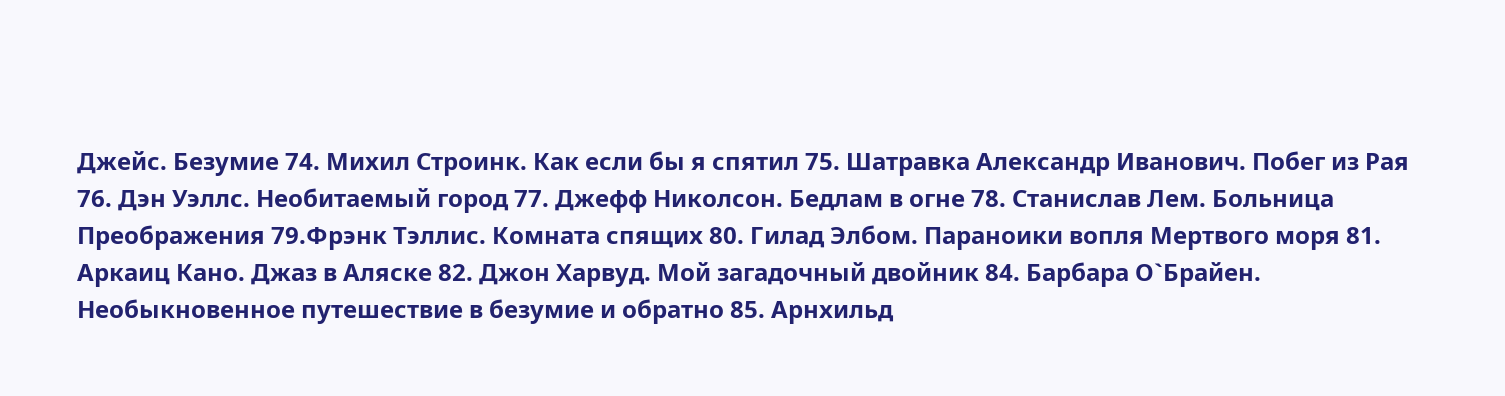Джейс. Безумие 74. Михил Строинк. Как если бы я спятил 75. Шатравка Александр Иванович. Побег из Рая 76. Дэн Уэллс. Необитаемый город 77. Джефф Николсон. Бедлам в огне 78. Станислав Лем. Больница Преображения 79.Фрэнк Тэллис. Комната спящих 80. Гилад Элбом. Параноики вопля Мертвого моря 81. Аркаиц Кано. Джаз в Аляске 82. Джон Харвуд. Мой загадочный двойник 84. Барбара О`Брайен. Необыкновенное путешествие в безумие и обратно 85. Арнхильд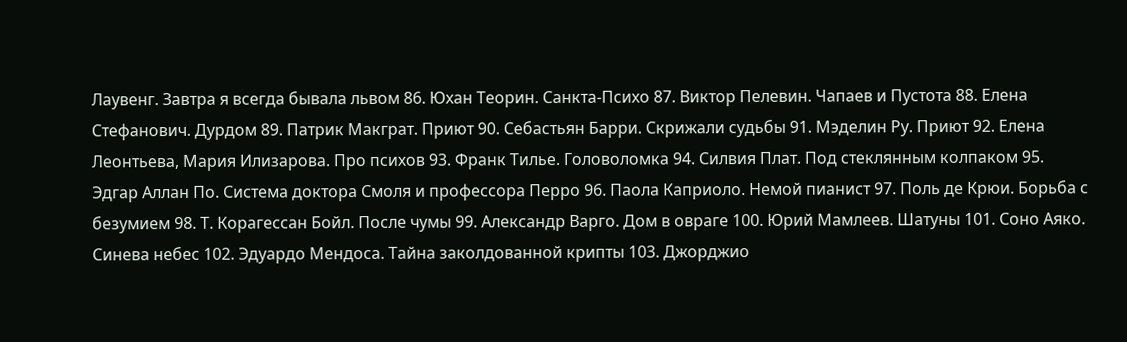Лаувенг. Завтра я всегда бывала львом 86. Юхан Теорин. Санкта-Психо 87. Виктор Пелевин. Чапаев и Пустота 88. Елена Стефанович. Дурдом 89. Патрик Макграт. Приют 90. Себастьян Барри. Скрижали судьбы 91. Мэделин Ру. Приют 92. Елена Леонтьева, Мария Илизарова. Про психов 93. Франк Тилье. Головоломка 94. Силвия Плат. Под стеклянным колпаком 95. Эдгар Аллан По. Система доктора Смоля и профессора Перро 96. Паола Каприоло. Немой пианист 97. Поль де Крюи. Борьба с безумием 98. Т. Корагессан Бойл. После чумы 99. Александр Варго. Дом в овраге 100. Юрий Мамлеев. Шатуны 101. Соно Аяко. Синева небес 102. Эдуардо Мендоса. Тайна заколдованной крипты 103. Джорджио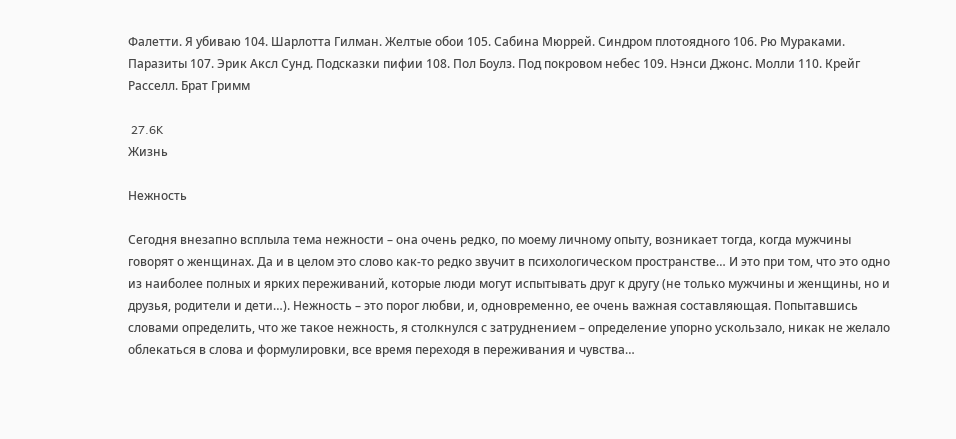Фалетти. Я убиваю 104. Шарлотта Гилман. Желтые обои 105. Сабина Мюррей. Синдром плотоядного 106. Рю Мураками. Паразиты 107. Эрик Аксл Сунд. Подсказки пифии 108. Пол Боулз. Под покровом небес 109. Нэнси Джонс. Молли 110. Крейг Расселл. Брат Гримм

 27.6K
Жизнь

Нежность

Сегодня внезапно всплыла тема нежности – она очень редко, по моему личному опыту, возникает тогда, когда мужчины говорят о женщинах. Да и в целом это слово как-то редко звучит в психологическом пространстве… И это при том, что это одно из наиболее полных и ярких переживаний, которые люди могут испытывать друг к другу (не только мужчины и женщины, но и друзья, родители и дети…). Нежность – это порог любви, и, одновременно, ее очень важная составляющая. Попытавшись словами определить, что же такое нежность, я столкнулся с затруднением – определение упорно ускользало, никак не желало облекаться в слова и формулировки, все время переходя в переживания и чувства…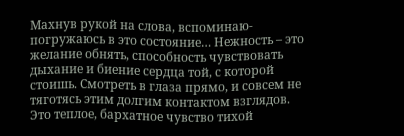Махнув рукой на слова, вспоминаю-погружаюсь в это состояние… Нежность – это желание обнять, способность чувствовать дыхание и биение сердца той, с которой стоишь. Смотреть в глаза прямо, и совсем не тяготясь этим долгим контактом взглядов. Это теплое, бархатное чувство тихой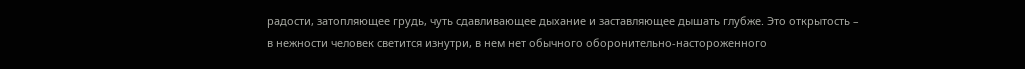радости, затопляющее грудь, чуть сдавливающее дыхание и заставляющее дышать глубже. Это открытость – в нежности человек светится изнутри, в нем нет обычного оборонительно-настороженного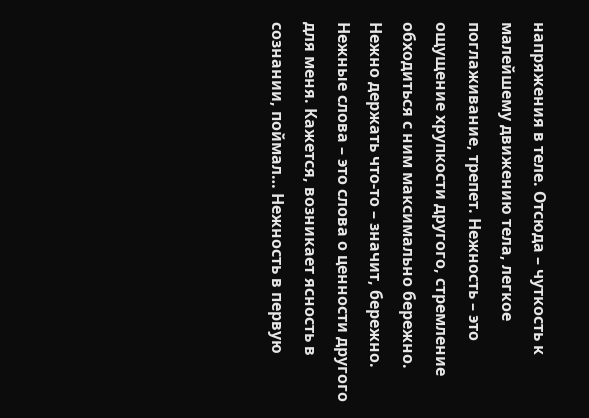напряжения в теле. Отсюда – чуткость к малейшему движению тела, легкое поглаживание, трепет. Нежность – это ощущение хрупкости другого, стремление обходиться с ним максимально бережно. Нежно держать что-то – значит, бережно. Нежные слова – это слова о ценности другого для меня. Кажется, возникает ясность в сознании, поймал… Нежность в первую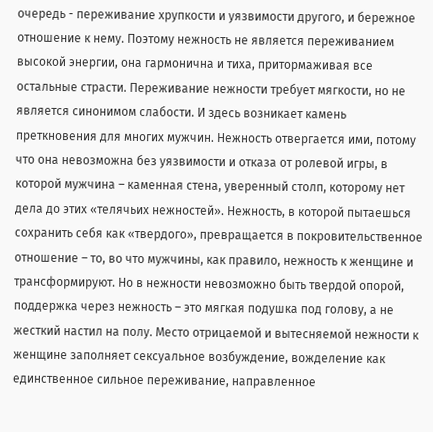очередь - переживание хрупкости и уязвимости другого, и бережное отношение к нему. Поэтому нежность не является переживанием высокой энергии, она гармонична и тиха, притормаживая все остальные страсти. Переживание нежности требует мягкости, но не является синонимом слабости. И здесь возникает камень преткновения для многих мужчин. Нежность отвергается ими, потому что она невозможна без уязвимости и отказа от ролевой игры, в которой мужчина – каменная стена, уверенный столп, которому нет дела до этих «телячьих нежностей». Нежность, в которой пытаешься сохранить себя как «твердого», превращается в покровительственное отношение – то, во что мужчины, как правило, нежность к женщине и трансформируют. Но в нежности невозможно быть твердой опорой, поддержка через нежность – это мягкая подушка под голову, а не жесткий настил на полу. Место отрицаемой и вытесняемой нежности к женщине заполняет сексуальное возбуждение, вожделение как единственное сильное переживание, направленное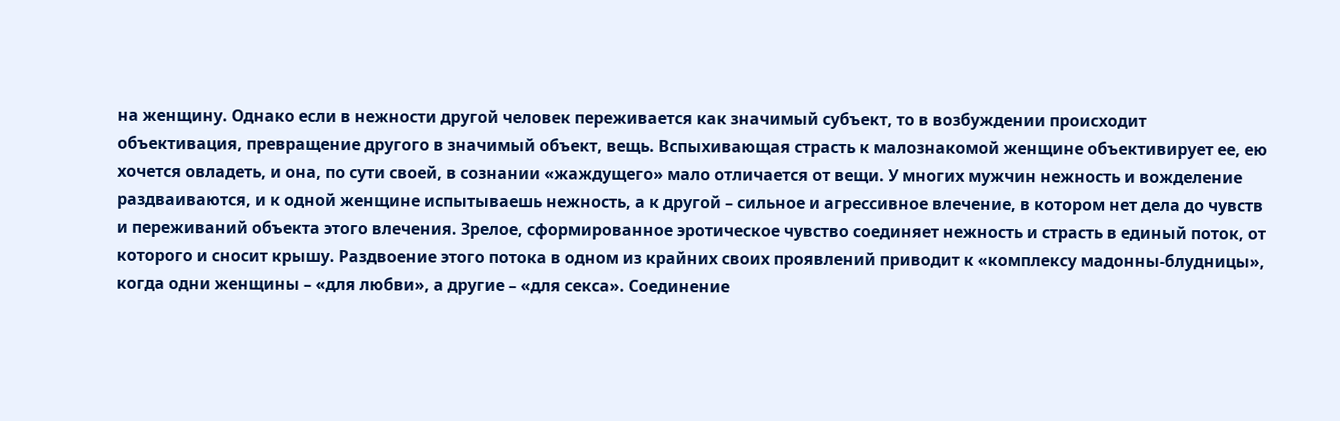на женщину. Однако если в нежности другой человек переживается как значимый субъект, то в возбуждении происходит объективация, превращение другого в значимый объект, вещь. Вспыхивающая страсть к малознакомой женщине объективирует ее, ею хочется овладеть, и она, по сути своей, в сознании «жаждущего» мало отличается от вещи. У многих мужчин нежность и вожделение раздваиваются, и к одной женщине испытываешь нежность, а к другой – сильное и агрессивное влечение, в котором нет дела до чувств и переживаний объекта этого влечения. Зрелое, сформированное эротическое чувство соединяет нежность и страсть в единый поток, от которого и сносит крышу. Раздвоение этого потока в одном из крайних своих проявлений приводит к «комплексу мадонны-блудницы», когда одни женщины – «для любви», а другие – «для секса». Соединение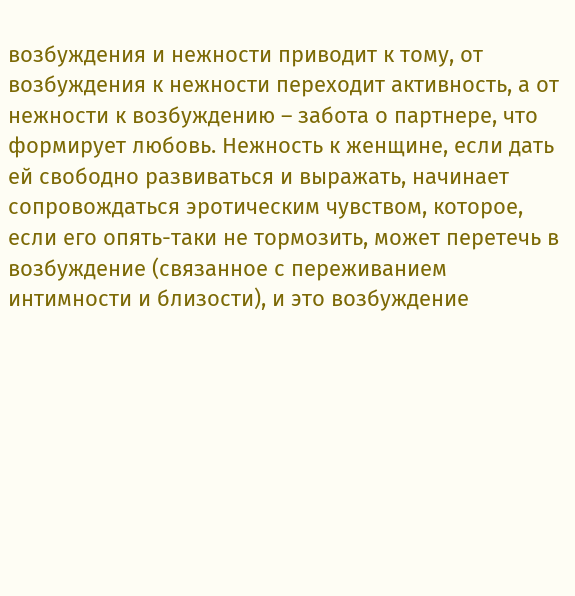возбуждения и нежности приводит к тому, от возбуждения к нежности переходит активность, а от нежности к возбуждению – забота о партнере, что формирует любовь. Нежность к женщине, если дать ей свободно развиваться и выражать, начинает сопровождаться эротическим чувством, которое, если его опять-таки не тормозить, может перетечь в возбуждение (связанное с переживанием интимности и близости), и это возбуждение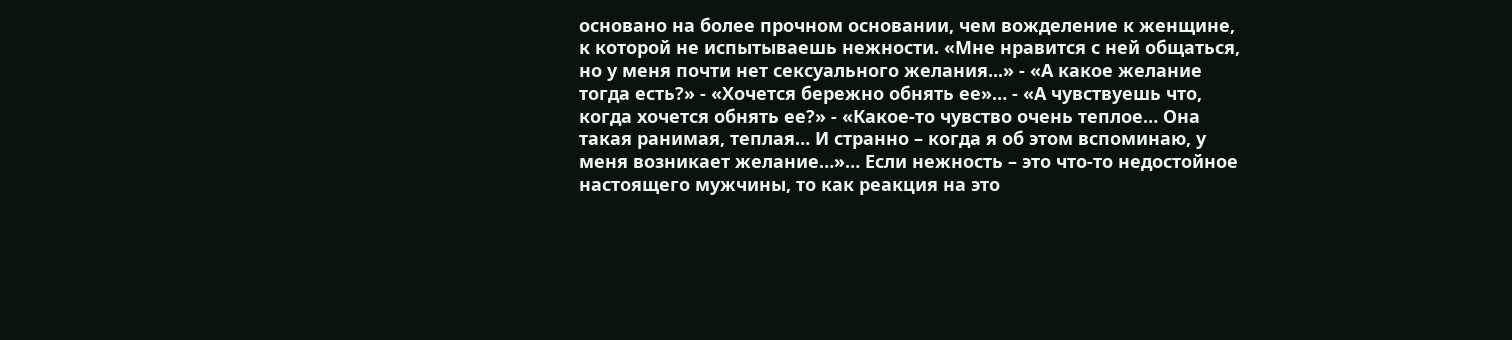основано на более прочном основании, чем вожделение к женщине, к которой не испытываешь нежности. «Мне нравится с ней общаться, но у меня почти нет сексуального желания...» - «А какое желание тогда есть?» - «Хочется бережно обнять ее»… - «А чувствуешь что, когда хочется обнять ее?» - «Какое-то чувство очень теплое… Она такая ранимая, теплая… И странно – когда я об этом вспоминаю, у меня возникает желание…»… Если нежность – это что-то недостойное настоящего мужчины, то как реакция на это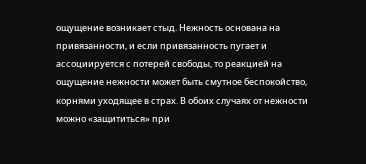ощущение возникает стыд. Нежность основана на привязанности, и если привязанность пугает и ассоциируется с потерей свободы, то реакцией на ощущение нежности может быть смутное беспокойство, корнями уходящее в страх. В обоих случаях от нежности можно «защититься» при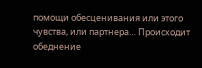помощи обесценивания или этого чувства, или партнера… Происходит обеднение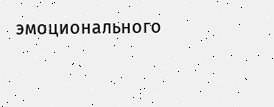эмоционального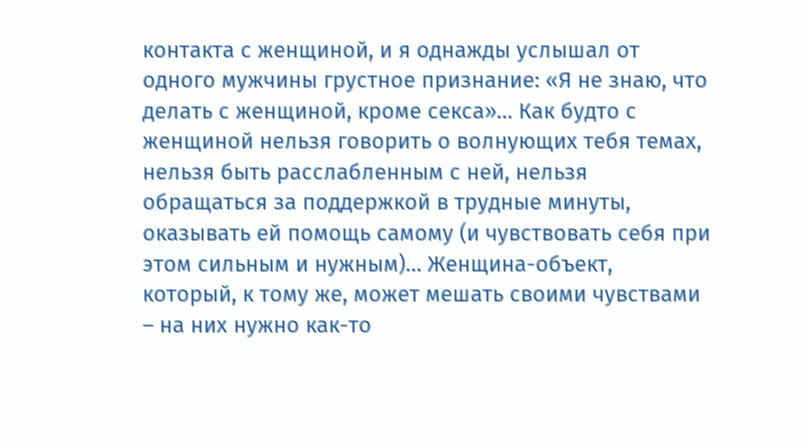контакта с женщиной, и я однажды услышал от одного мужчины грустное признание: «Я не знаю, что делать с женщиной, кроме секса»… Как будто с женщиной нельзя говорить о волнующих тебя темах, нельзя быть расслабленным с ней, нельзя обращаться за поддержкой в трудные минуты, оказывать ей помощь самому (и чувствовать себя при этом сильным и нужным)… Женщина-объект, который, к тому же, может мешать своими чувствами – на них нужно как-то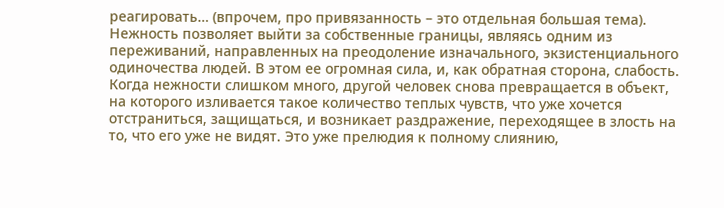реагировать… (впрочем, про привязанность – это отдельная большая тема). Нежность позволяет выйти за собственные границы, являясь одним из переживаний, направленных на преодоление изначального, экзистенциального одиночества людей. В этом ее огромная сила, и, как обратная сторона, слабость. Когда нежности слишком много, другой человек снова превращается в объект, на которого изливается такое количество теплых чувств, что уже хочется отстраниться, защищаться, и возникает раздражение, переходящее в злость на то, что его уже не видят. Это уже прелюдия к полному слиянию,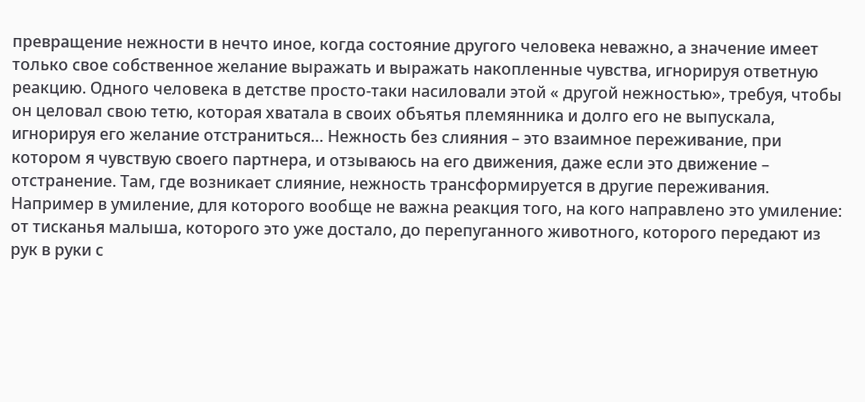превращение нежности в нечто иное, когда состояние другого человека неважно, а значение имеет только свое собственное желание выражать и выражать накопленные чувства, игнорируя ответную реакцию. Одного человека в детстве просто-таки насиловали этой « другой нежностью», требуя, чтобы он целовал свою тетю, которая хватала в своих объятья племянника и долго его не выпускала, игнорируя его желание отстраниться… Нежность без слияния – это взаимное переживание, при котором я чувствую своего партнера, и отзываюсь на его движения, даже если это движение – отстранение. Там, где возникает слияние, нежность трансформируется в другие переживания. Например в умиление, для которого вообще не важна реакция того, на кого направлено это умиление: от тисканья малыша, которого это уже достало, до перепуганного животного, которого передают из рук в руки с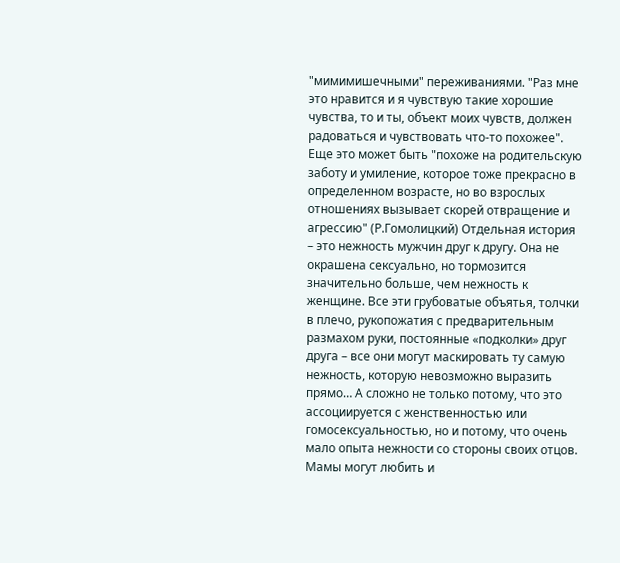"мимимишечными" переживаниями. "Раз мне это нравится и я чувствую такие хорошие чувства, то и ты, объект моих чувств, должен радоваться и чувствовать что-то похожее". Еще это может быть "похоже на родительскую заботу и умиление, которое тоже прекрасно в определенном возрасте, но во взрослых отношениях вызывает скорей отвращение и агрессию" (Р.Гомолицкий) Отдельная история – это нежность мужчин друг к другу. Она не окрашена сексуально, но тормозится значительно больше, чем нежность к женщине. Все эти грубоватые объятья, толчки в плечо, рукопожатия с предварительным размахом руки, постоянные «подколки» друг друга – все они могут маскировать ту самую нежность, которую невозможно выразить прямо… А сложно не только потому, что это ассоциируется с женственностью или гомосексуальностью, но и потому, что очень мало опыта нежности со стороны своих отцов. Мамы могут любить и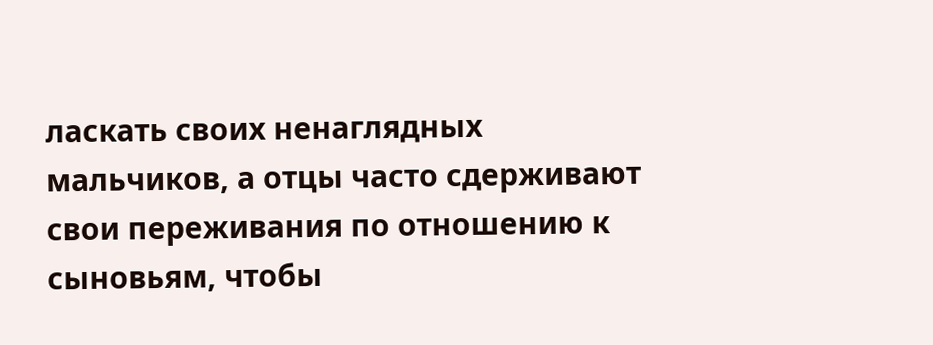ласкать своих ненаглядных мальчиков, а отцы часто сдерживают свои переживания по отношению к сыновьям, чтобы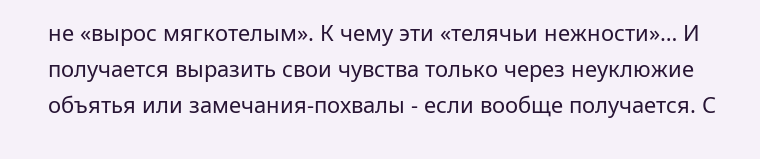не «вырос мягкотелым». К чему эти «телячьи нежности»… И получается выразить свои чувства только через неуклюжие объятья или замечания-похвалы - если вообще получается. С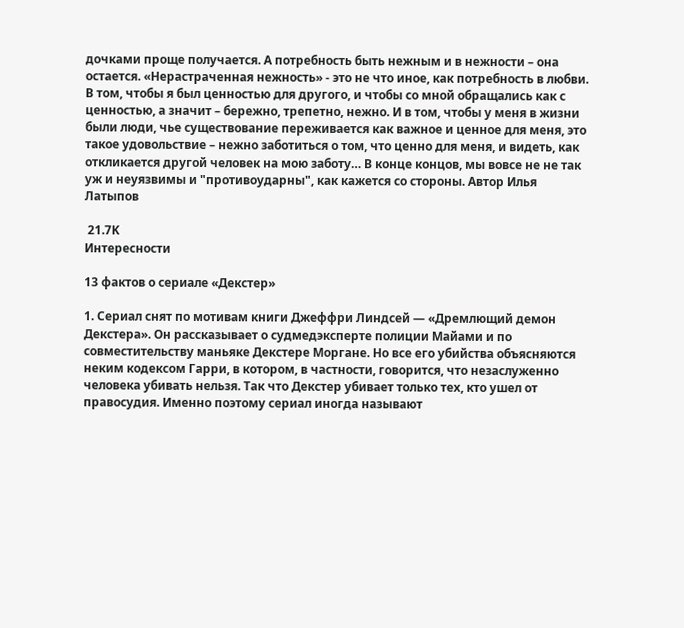дочками проще получается. А потребность быть нежным и в нежности – она остается. «Нерастраченная нежность» - это не что иное, как потребность в любви. В том, чтобы я был ценностью для другого, и чтобы со мной обращались как с ценностью, а значит – бережно, трепетно, нежно. И в том, чтобы у меня в жизни были люди, чье существование переживается как важное и ценное для меня, это такое удовольствие – нежно заботиться о том, что ценно для меня, и видеть, как откликается другой человек на мою заботу… В конце концов, мы вовсе не не так уж и неуязвимы и "противоударны", как кажется со стороны. Автор Илья Латыпов

 21.7K
Интересности

13 фактов о сериале «Декстер»

1. Сериал снят по мотивам книги Джеффри Линдсей — «Дремлющий демон Декстера». Он рассказывает о судмедэксперте полиции Майами и по совместительству маньяке Декстере Моргане. Но все его убийства объясняются неким кодексом Гарри, в котором, в частности, говорится, что незаслуженно человека убивать нельзя. Так что Декстер убивает только тех, кто ушел от правосудия. Именно поэтому сериал иногда называют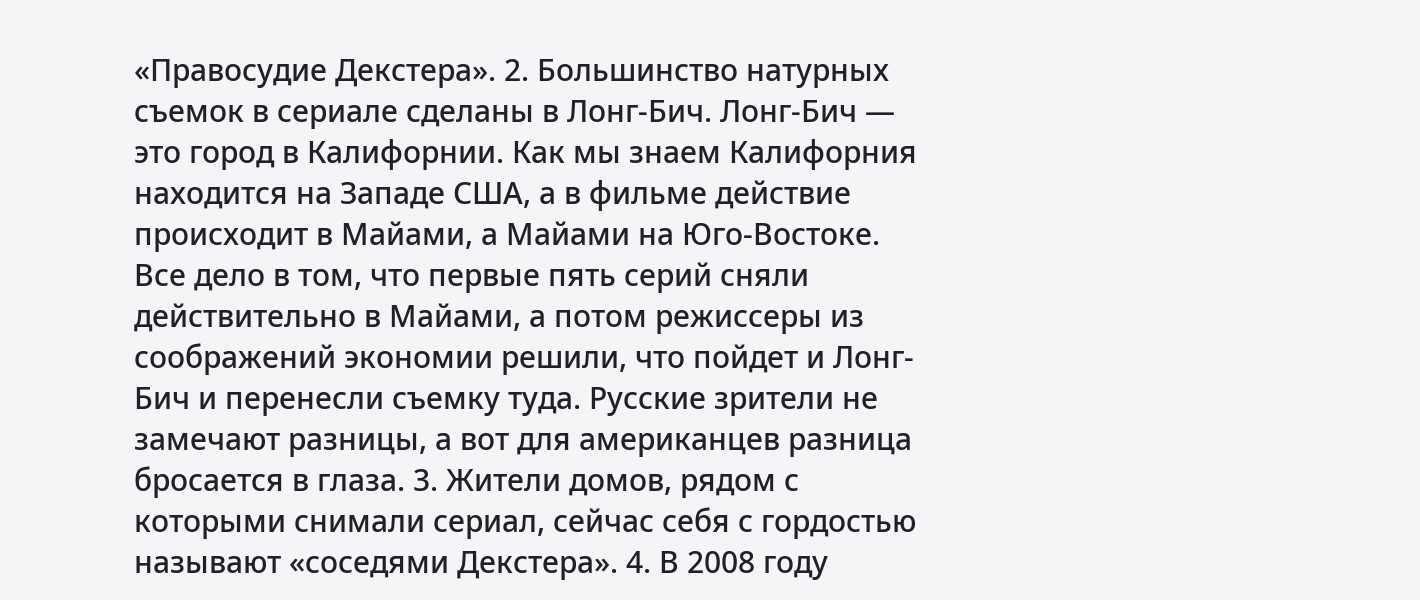«Правосудие Декстера». 2. Большинство натурных съемок в сериале сделаны в Лонг-Бич. Лонг-Бич — это город в Калифорнии. Как мы знаем Калифорния находится на Западе США, а в фильме действие происходит в Майами, а Майами на Юго-Востоке. Все дело в том, что первые пять серий сняли действительно в Майами, а потом режиссеры из соображений экономии решили, что пойдет и Лонг-Бич и перенесли съемку туда. Русские зрители не замечают разницы, а вот для американцев разница бросается в глаза. 3. Жители домов, рядом с которыми снимали сериал, сейчас себя с гордостью называют «соседями Декстера». 4. В 2008 году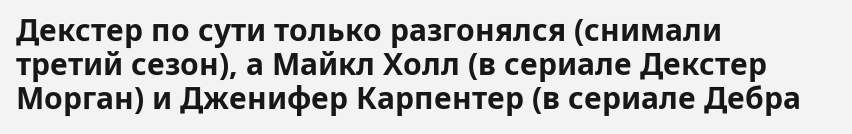Декстер по сути только разгонялся (снимали третий сезон), а Майкл Холл (в сериале Декстер Морган) и Дженифер Карпентер (в сериале Дебра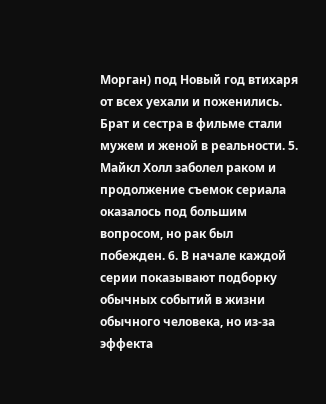Морган) под Новый год втихаря от всех уехали и поженились. Брат и сестра в фильме стали мужем и женой в реальности. 5. Майкл Холл заболел раком и продолжение съемок сериала оказалось под большим вопросом, но рак был побежден. 6. В начале каждой серии показывают подборку обычных событий в жизни обычного человека, но из-за эффекта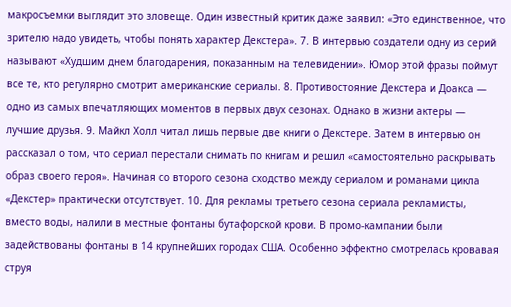макросъемки выглядит это зловеще. Один известный критик даже заявил: «Это единственное, что зрителю надо увидеть, чтобы понять характер Декстера». 7. В интервью создатели одну из серий называют «Худшим днем благодарения, показанным на телевидении». Юмор этой фразы поймут все те, кто регулярно смотрит американские сериалы. 8. Противостояние Декстера и Доакса — одно из самых впечатляющих моментов в первых двух сезонах. Однако в жизни актеры — лучшие друзья. 9. Майкл Холл читал лишь первые две книги о Декстере. Затем в интервью он рассказал о том, что сериал перестали снимать по книгам и решил «самостоятельно раскрывать образ своего героя». Начиная со второго сезона сходство между сериалом и романами цикла «Декстер» практически отсутствует. 10. Для рекламы третьего сезона сериала рекламисты, вместо воды, налили в местные фонтаны бутафорской крови. В промо-кампании были задействованы фонтаны в 14 крупнейших городах США. Особенно эффектно смотрелась кровавая струя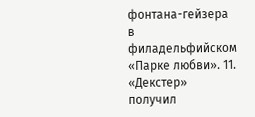фонтана-гейзера в филадельфийском «Парке любви». 11. «Декстер» получил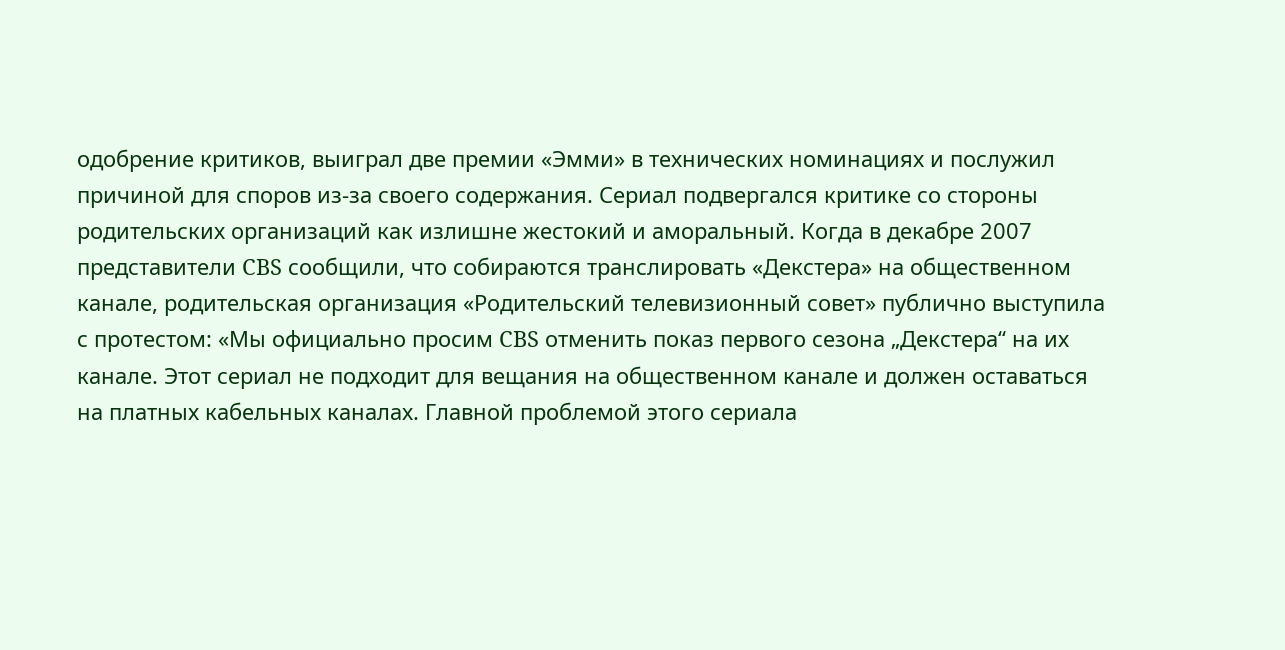одобрение критиков, выиграл две премии «Эмми» в технических номинациях и послужил причиной для споров из-за своего содержания. Сериал подвергался критике со стороны родительских организаций как излишне жестокий и аморальный. Когда в декабре 2007 представители CBS сообщили, что собираются транслировать «Декстера» на общественном канале, родительская организация «Родительский телевизионный совет» публично выступила с протестом: «Мы официально просим CBS отменить показ первого сезона „Декстера“ на их канале. Этот сериал не подходит для вещания на общественном канале и должен оставаться на платных кабельных каналах. Главной проблемой этого сериала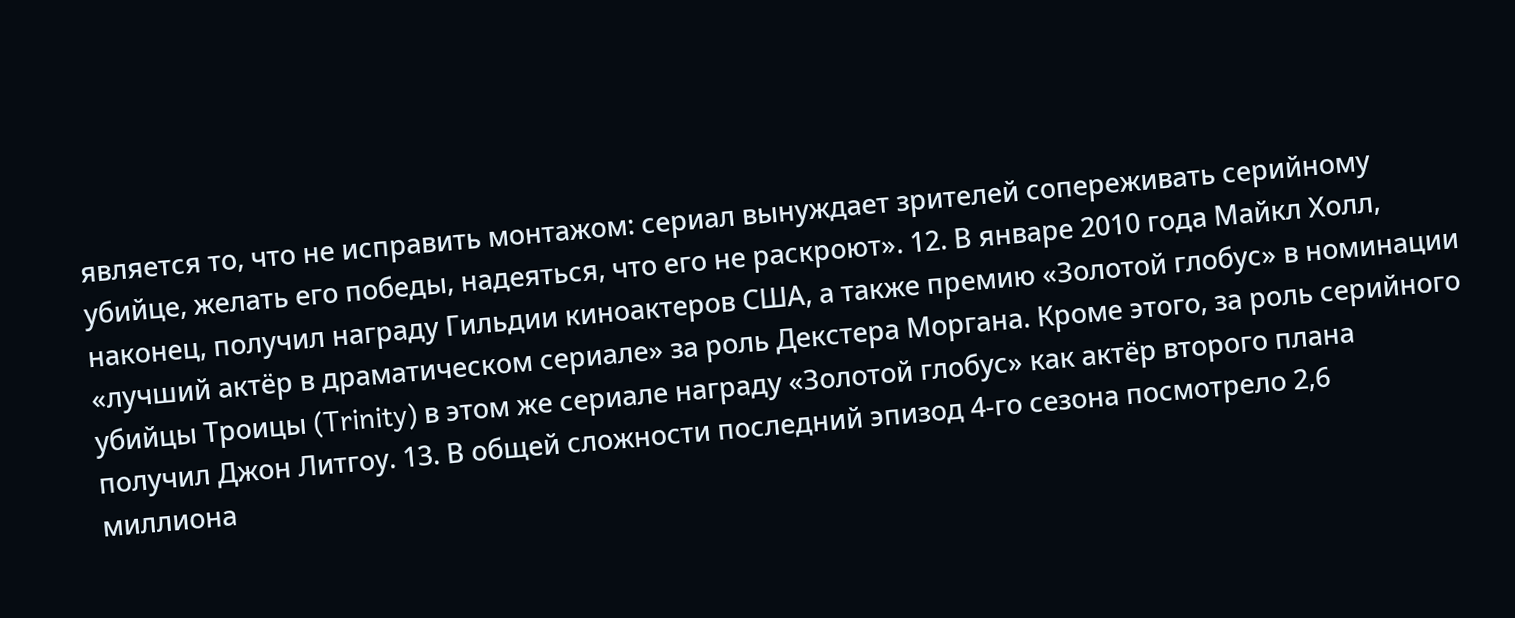является то, что не исправить монтажом: сериал вынуждает зрителей сопереживать серийному убийце, желать его победы, надеяться, что его не раскроют». 12. В январе 2010 года Майкл Холл, наконец, получил награду Гильдии киноактеров США, а также премию «Золотой глобус» в номинации «лучший актёр в драматическом сериале» за роль Декстера Моргана. Кроме этого, за роль серийного убийцы Троицы (Trinity) в этом же сериале награду «Золотой глобус» как актёр второго плана получил Джон Литгоу. 13. В общей сложности последний эпизод 4-го сезона посмотрело 2,6 миллиона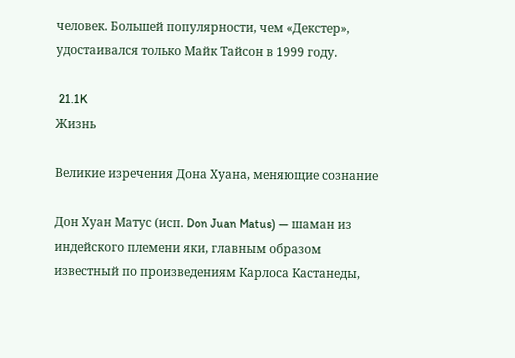человек. Большей популярности, чем «Декстер», удостаивался только Майк Тайсон в 1999 году.

 21.1K
Жизнь

Великие изречения Дона Хуанa, меняющие сознание

Дон Хуан Матус (исп. Don Juan Matus) — шаман из индейского племени яки, главным образом известный по произведениям Карлоса Кастанеды,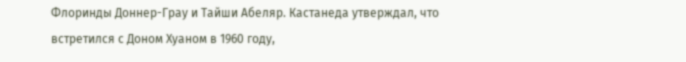Флоринды Доннер-Грау и Тайши Абеляр. Кастанеда утверждал, что встретился с Доном Хуаном в 1960 году,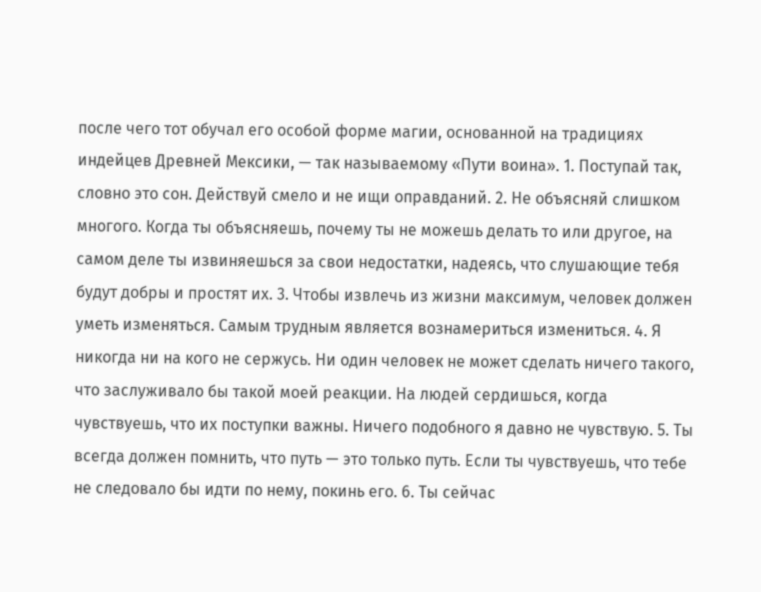после чего тот обучал его особой форме магии, основанной на традициях индейцев Древней Мексики, — так называемому «Пути воина». 1. Поступай так, словно это сон. Действуй смело и не ищи оправданий. 2. Не объясняй слишком многого. Когда ты объясняешь, почему ты не можешь делать то или другое, на самом деле ты извиняешься за свои недостатки, надеясь, что слушающие тебя будут добры и простят их. 3. Чтобы извлечь из жизни максимум, человек должен уметь изменяться. Самым трудным является вознамериться измениться. 4. Я никогда ни на кого не сержусь. Ни один человек не может сделать ничего такого, что заслуживало бы такой моей реакции. На людей сердишься, когда чувствуешь, что их поступки важны. Ничего подобного я давно не чувствую. 5. Ты всегда должен помнить, что путь — это только путь. Если ты чувствуешь, что тебе не следовало бы идти по нему, покинь его. 6. Ты сейчас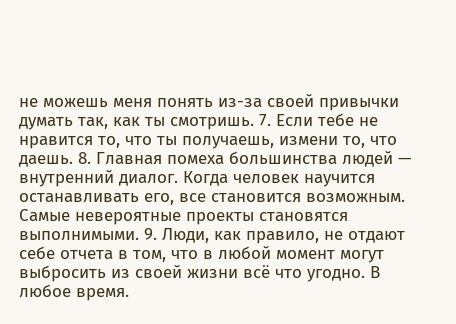не можешь меня понять из-за своей привычки думать так, как ты смотришь. 7. Если тебе не нравится то, что ты получаешь, измени то, что даешь. 8. Главная помеха большинства людей — внутренний диалог. Когда человек научится останавливать его, все становится возможным. Самые невероятные проекты становятся выполнимыми. 9. Люди, как правило, не отдают себе отчета в том, что в любой момент могут выбросить из своей жизни всё что угодно. В любое время.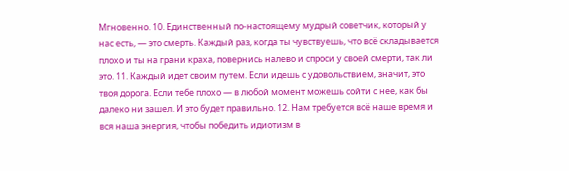Мгновенно. 10. Единственный по-настоящему мудрый советчик, который у нас есть, — это смерть. Каждый раз, когда ты чувствуешь, что всё складывается плохо и ты на грани краха, повернись налево и спроси у своей смерти, так ли это. 11. Каждый идет своим путем. Если идешь с удовольствием, значит, это твоя дорога. Если тебе плохо — в любой момент можешь сойти с нее, как бы далеко ни зашел. И это будет правильно. 12. Нам требуется всё наше время и вся наша энергия, чтобы победить идиотизм в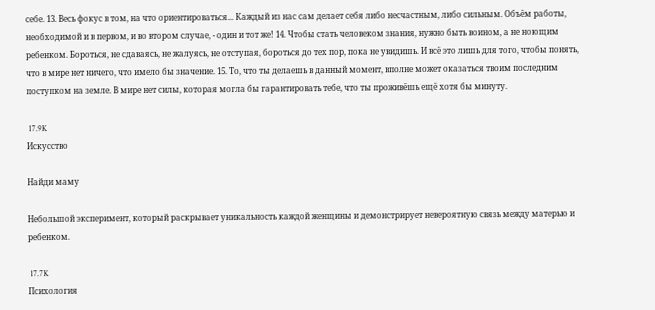себе. 13. Весь фокус в том, на что ориентироваться... Каждый из нас сам делает себя либо несчастным, либо сильным. Объём работы, необходимой и в первом, и во втором случае, - один и тот же! 14. Чтобы стать человеком знания, нужно быть воином, а не ноющим ребенком. Бороться, не сдаваясь, не жалуясь, не отступая, бороться до тех пор, пока не увидишь. И всё это лишь для того, чтобы понять, что в мире нет ничего, что имело бы значение. 15. То, что ты делаешь в данный момент, вполне может оказаться твоим последним поступком на земле. В мире нет силы, которая могла бы гарантировать тебе, что ты проживёшь ещё хотя бы минуту.

 17.9K
Искусство

Найди маму

Небольшой эксперимент, который раскрывает уникальность каждой женщины и демонстрирует невероятную связь между матерью и ребенком.

 17.7K
Психология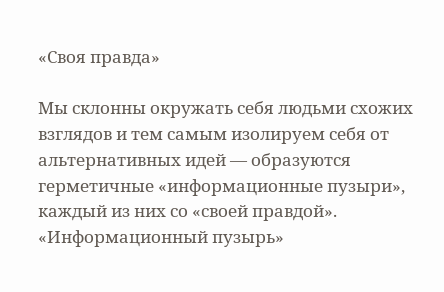«Своя правда»

Мы склонны окружать себя людьми схожих взглядов и тем самым изолируем себя от альтернативных идей — образуются герметичные «информационные пузыри», каждый из них со «своей правдой». «Информационный пузырь»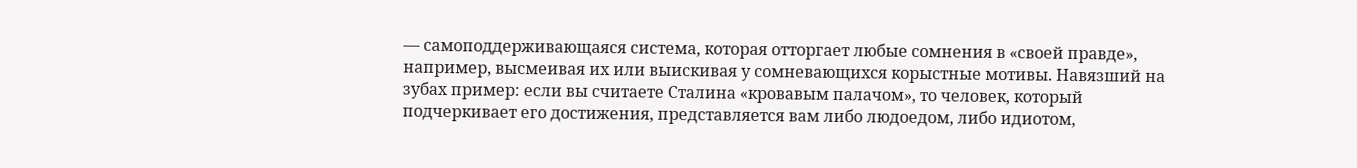— самоподдерживающаяся система, которая отторгает любые сомнения в «своей правде», например, высмеивая их или выискивая у сомневающихся корыстные мотивы. Навязший на зубах пример: если вы считаете Сталина «кровавым палачом», то человек, который подчеркивает его достижения, представляется вам либо людоедом, либо идиотом,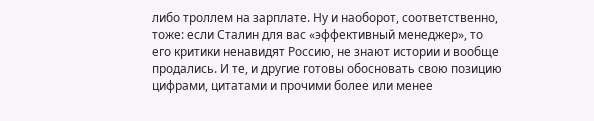либо троллем на зарплате. Ну и наоборот, соответственно, тоже: если Сталин для вас «эффективный менеджер», то его критики ненавидят Россию, не знают истории и вообще продались. И те, и другие готовы обосновать свою позицию цифрами, цитатами и прочими более или менее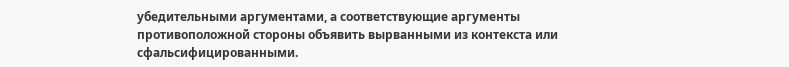убедительными аргументами, а соответствующие аргументы противоположной стороны объявить вырванными из контекста или сфальсифицированными.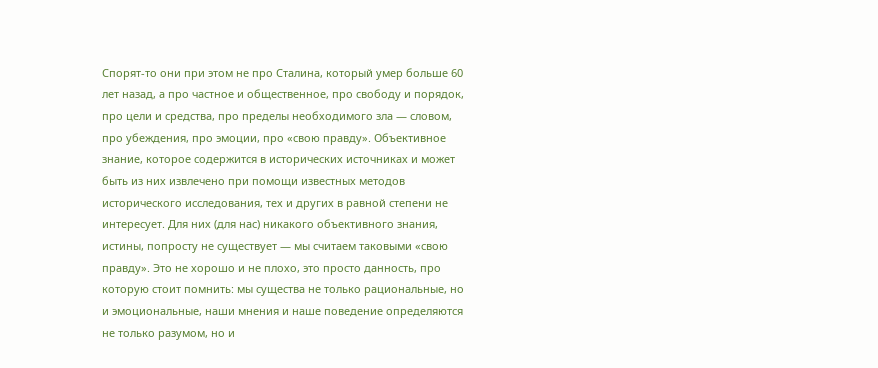Спорят-то они при этом не про Сталина, который умер больше 60 лет назад, а про частное и общественное, про свободу и порядок, про цели и средства, про пределы необходимого зла — словом, про убеждения, про эмоции, про «свою правду». Объективное знание, которое содержится в исторических источниках и может быть из них извлечено при помощи известных методов исторического исследования, тех и других в равной степени не интересует. Для них (для нас) никакого объективного знания, истины, попросту не существует — мы считаем таковыми «свою правду». Это не хорошо и не плохо, это просто данность, про которую стоит помнить: мы существа не только рациональные, но и эмоциональные, наши мнения и наше поведение определяются не только разумом, но и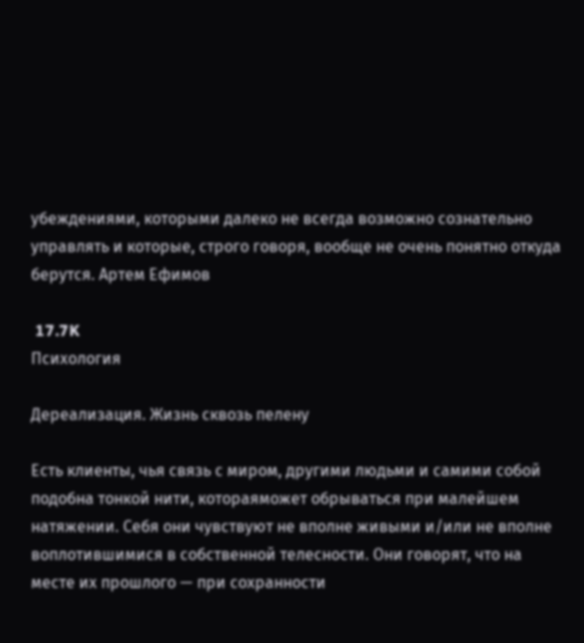убеждениями, которыми далеко не всегда возможно сознательно управлять и которые, строго говоря, вообще не очень понятно откуда берутся. Артем Ефимов

 17.7K
Психология

Дереализация. Жизнь сквозь пелену

Есть клиенты, чья связь с миром, другими людьми и самими собой подобна тонкой нити, котораяможет обрываться при малейшем натяжении. Себя они чувствуют не вполне живыми и/или не вполне воплотившимися в собственной телесности. Они говорят, что на месте их прошлого — при сохранности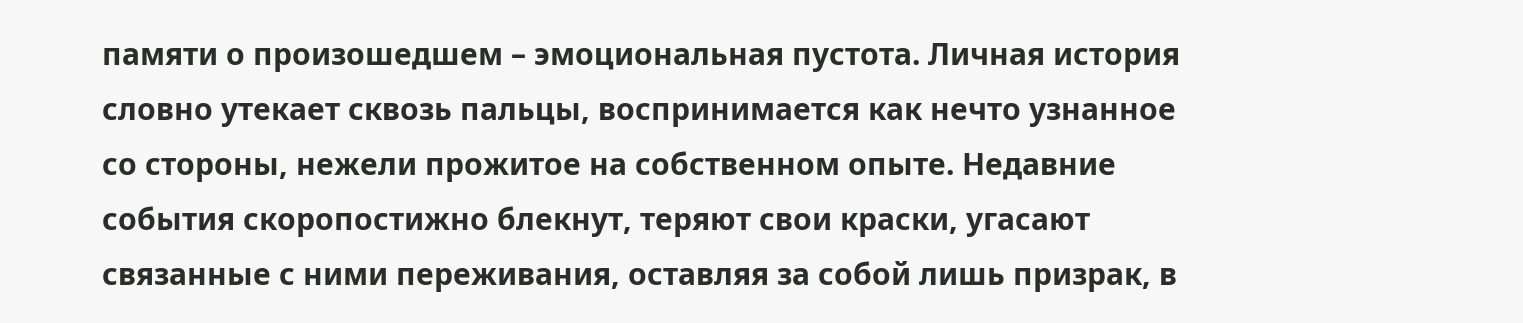памяти о произошедшем – эмоциональная пустота. Личная история словно утекает сквозь пальцы, воспринимается как нечто узнанное со стороны, нежели прожитое на собственном опыте. Недавние события скоропостижно блекнут, теряют свои краски, угасают связанные с ними переживания, оставляя за собой лишь призрак, в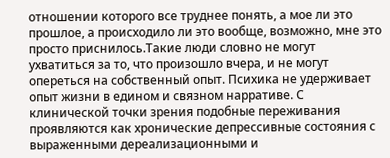отношении которого все труднее понять, а мое ли это прошлое, а происходило ли это вообще, возможно, мне это просто приснилось.Такие люди словно не могут ухватиться за то, что произошло вчера, и не могут опереться на собственный опыт. Психика не удерживает опыт жизни в едином и связном нарративе. С клинической точки зрения подобные переживания проявляются как хронические депрессивные состояния с выраженными дереализационными и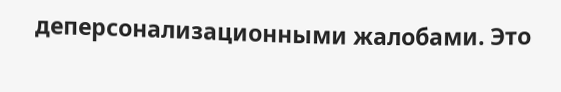деперсонализационными жалобами. Это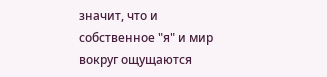значит, что и собственное "я" и мир вокруг ощущаются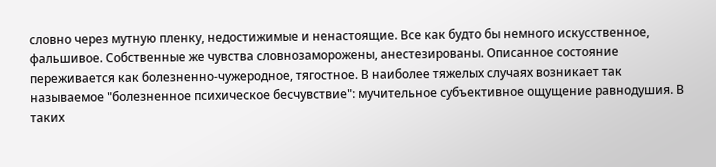словно через мутную пленку, недостижимые и ненастоящие. Все как будто бы немного искусственное, фальшивое. Собственные же чувства словнозаморожены, анестезированы. Описанное состояние переживается как болезненно-чужеродное, тягостное. В наиболее тяжелых случаях возникает так называемое "болезненное психическое бесчувствие": мучительное субъективное ощущение равнодушия. В таких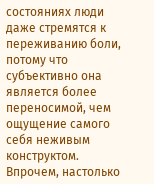состояниях люди даже стремятся к переживанию боли, потому что субъективно она является более переносимой, чем ощущение самого себя неживым конструктом. Впрочем, настолько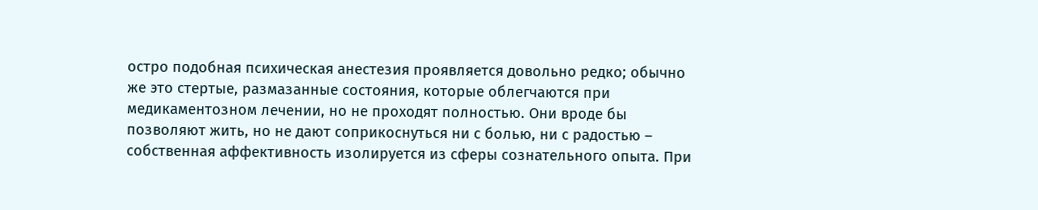остро подобная психическая анестезия проявляется довольно редко; обычно же это стертые, размазанные состояния, которые облегчаются при медикаментозном лечении, но не проходят полностью. Они вроде бы позволяют жить, но не дают соприкоснуться ни с болью, ни с радостью – собственная аффективность изолируется из сферы сознательного опыта. При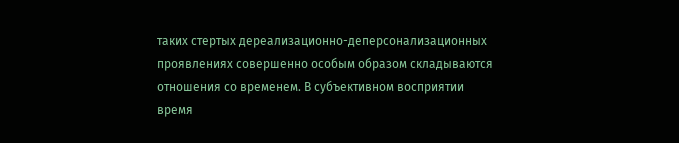таких стертых дереализационно-деперсонализационных проявлениях совершенно особым образом складываются отношения со временем. В субъективном восприятии время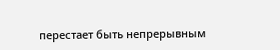перестает быть непрерывным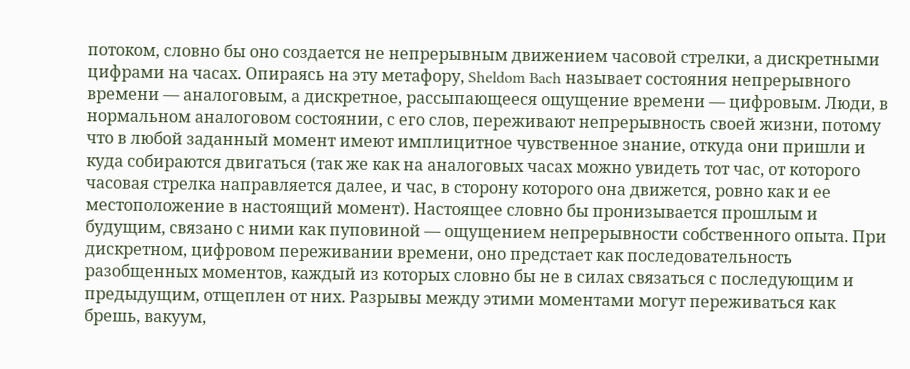потоком, словно бы оно создается не непрерывным движением часовой стрелки, а дискретными цифрами на часах. Опираясь на эту метафору, Sheldom Bach называет состояния непрерывного времени — аналоговым, а дискретное, рассыпающееся ощущение времени — цифровым. Люди, в нормальном аналоговом состоянии, с его слов, переживают непрерывность своей жизни, потому что в любой заданный момент имеют имплицитное чувственное знание, откуда они пришли и куда собираются двигаться (так же как на аналоговых часах можно увидеть тот час, от которого часовая стрелка направляется далее, и час, в сторону которого она движется, ровно как и ее местоположение в настоящий момент). Настоящее словно бы пронизывается прошлым и будущим, связано с ними как пуповиной — ощущением непрерывности собственного опыта. При дискретном, цифровом переживании времени, оно предстает как последовательность разобщенных моментов, каждый из которых словно бы не в силах связаться с последующим и предыдущим, отщеплен от них. Разрывы между этими моментами могут переживаться как брешь, вакуум,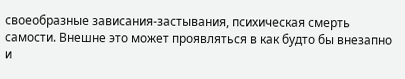своеобразные зависания-застывания, психическая смерть самости. Внешне это может проявляться в как будто бы внезапно и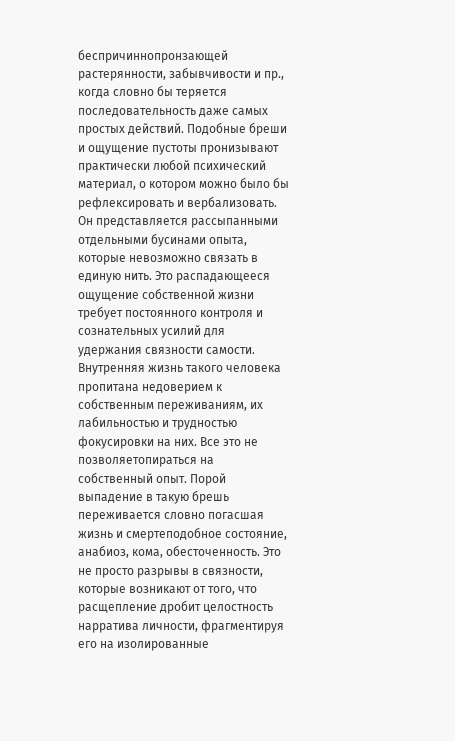беспричиннопронзающей растерянности, забывчивости и пр., когда словно бы теряется последовательность даже самых простых действий. Подобные бреши и ощущение пустоты пронизывают практически любой психический материал, о котором можно было бы рефлексировать и вербализовать. Он представляется рассыпанными отдельными бусинами опыта, которые невозможно связать в единую нить. Это распадающееся ощущение собственной жизни требует постоянного контроля и сознательных усилий для удержания связности самости. Внутренняя жизнь такого человека пропитана недоверием к собственным переживаниям, их лабильностью и трудностью фокусировки на них. Все это не позволяетопираться на собственный опыт. Порой выпадение в такую брешь переживается словно погасшая жизнь и смертеподобное состояние, анабиоз, кома, обесточенность. Это не просто разрывы в связности, которые возникают от того, что расщепление дробит целостность нарратива личности, фрагментируя его на изолированные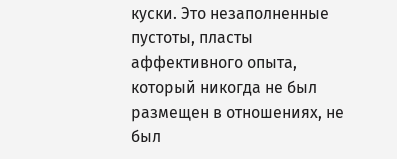куски. Это незаполненные пустоты, пласты аффективного опыта, который никогда не был размещен в отношениях, не был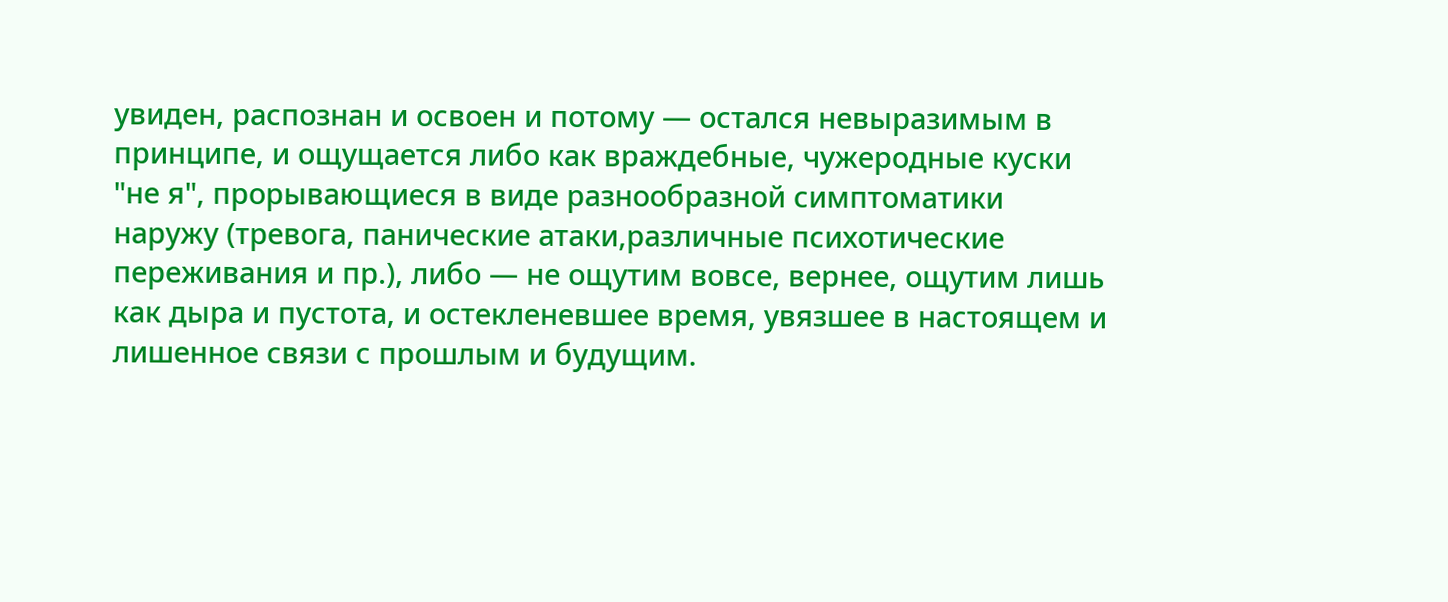увиден, распознан и освоен и потому — остался невыразимым в принципе, и ощущается либо как враждебные, чужеродные куски "не я", прорывающиеся в виде разнообразной симптоматики наружу (тревога, панические атаки,различные психотические переживания и пр.), либо — не ощутим вовсе, вернее, ощутим лишь как дыра и пустота, и остекленевшее время, увязшее в настоящем и лишенное связи с прошлым и будущим.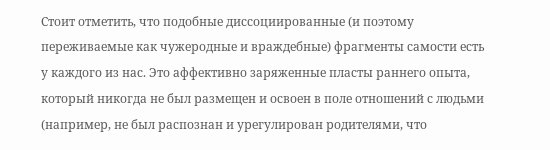Стоит отметить, что подобные диссоциированные (и поэтому переживаемые как чужеродные и враждебные) фрагменты самости есть у каждого из нас. Это аффективно заряженные пласты раннего опыта, который никогда не был размещен и освоен в поле отношений с людьми (например, не был распознан и урегулирован родителями, что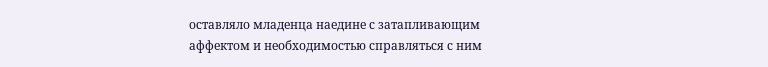оставляло младенца наедине с затапливающим аффектом и необходимостью справляться с ним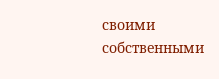своими собственными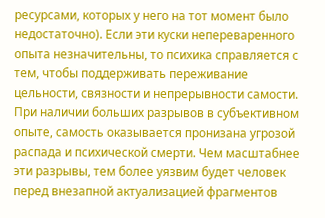ресурсами, которых у него на тот момент было недостаточно). Если эти куски непереваренного опыта незначительны, то психика справляется с тем, чтобы поддерживать переживание цельности, связности и непрерывности самости. При наличии больших разрывов в субъективном опыте, самость оказывается пронизана угрозой распада и психической смерти. Чем масштабнее эти разрывы, тем более уязвим будет человек перед внезапной актуализацией фрагментов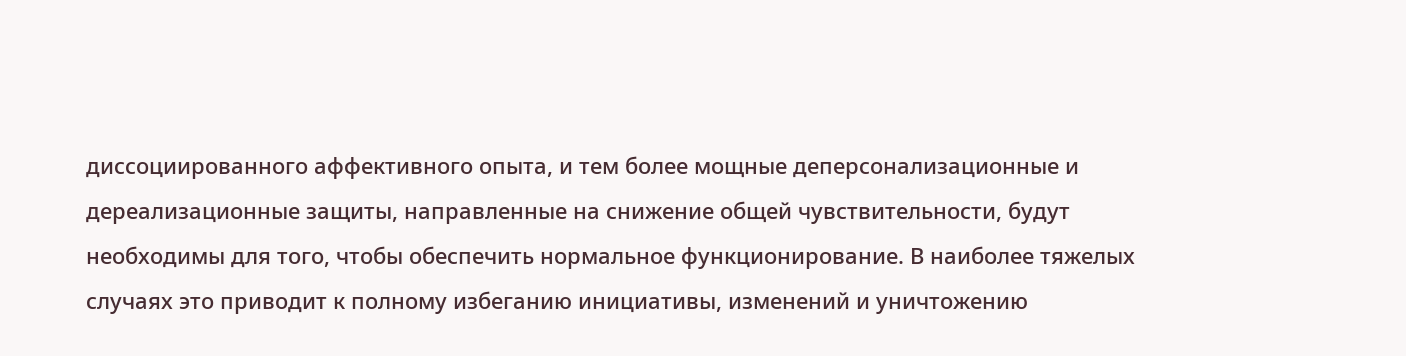диссоциированного аффективного опыта, и тем более мощные деперсонализационные и дереализационные защиты, направленные на снижение общей чувствительности, будут необходимы для того, чтобы обеспечить нормальное функционирование. В наиболее тяжелых случаях это приводит к полному избеганию инициативы, изменений и уничтожению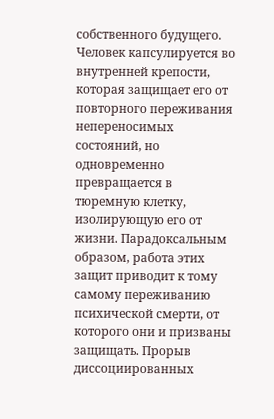собственного будущего. Человек капсулируется во внутренней крепости, которая защищает его от повторного переживания непереносимых состояний, но одновременно превращается в тюремную клетку, изолирующую его от жизни. Парадоксальным образом, работа этих защит приводит к тому самому переживанию психической смерти, от которого они и призваны защищать. Прорыв диссоциированных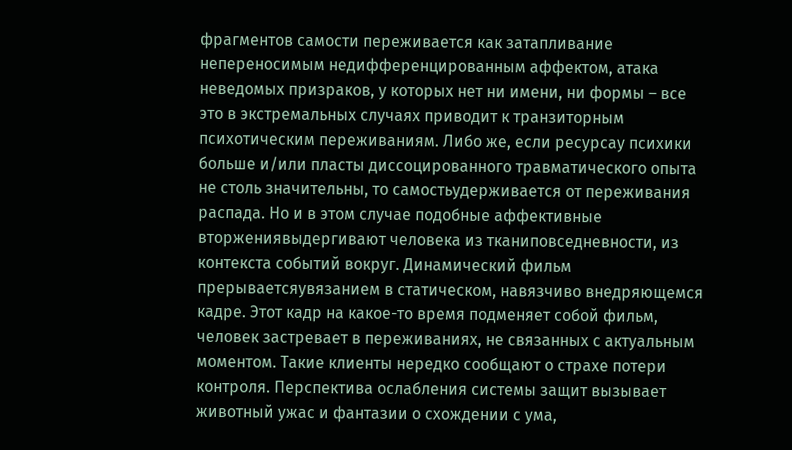фрагментов самости переживается как затапливание непереносимым недифференцированным аффектом, атака неведомых призраков, у которых нет ни имени, ни формы – все это в экстремальных случаях приводит к транзиторным психотическим переживаниям. Либо же, если ресурсау психики больше и/или пласты диссоцированного травматического опыта не столь значительны, то самостьудерживается от переживания распада. Но и в этом случае подобные аффективные вторжениявыдергивают человека из тканиповседневности, из контекста событий вокруг. Динамический фильм прерываетсяувязанием в статическом, навязчиво внедряющемся кадре. Этот кадр на какое-то время подменяет собой фильм, человек застревает в переживаниях, не связанных с актуальным моментом. Такие клиенты нередко сообщают о страхе потери контроля. Перспектива ослабления системы защит вызывает животный ужас и фантазии о схождении с ума,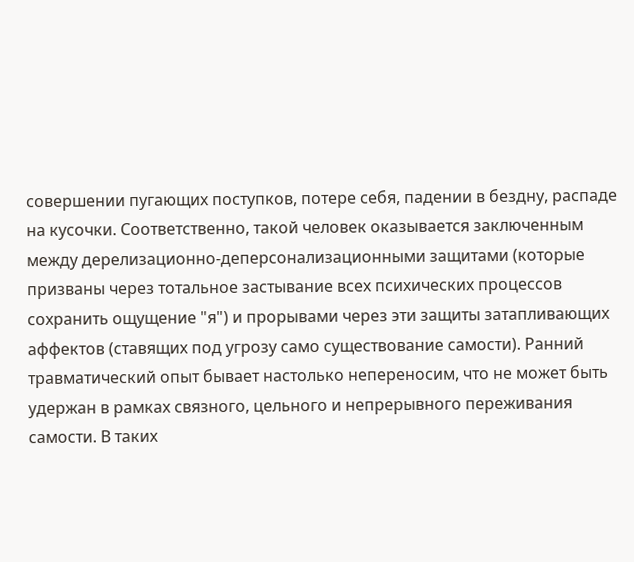совершении пугающих поступков, потере себя, падении в бездну, распаде на кусочки. Соответственно, такой человек оказывается заключенным между дерелизационно-деперсонализационными защитами (которые призваны через тотальное застывание всех психических процессов сохранить ощущение "я") и прорывами через эти защиты затапливающих аффектов (ставящих под угрозу само существование самости). Ранний травматический опыт бывает настолько непереносим, что не может быть удержан в рамках связного, цельного и непрерывного переживания самости. В таких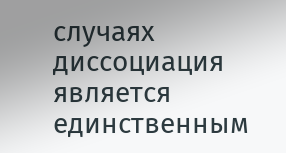случаях диссоциация является единственным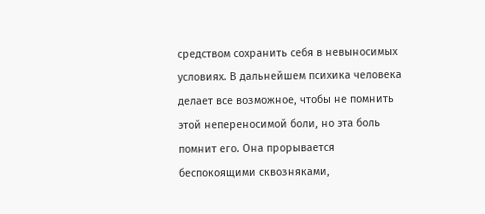средством сохранить себя в невыносимых условиях. В дальнейшем психика человека делает все возможное, чтобы не помнить этой непереносимой боли, но эта боль помнит его. Она прорывается беспокоящими сквозняками,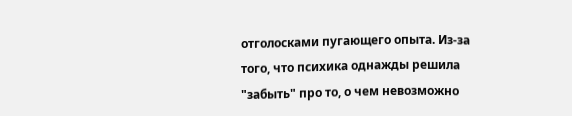отголосками пугающего опыта. Из-за того, что психика однажды решила "забыть" про то, о чем невозможно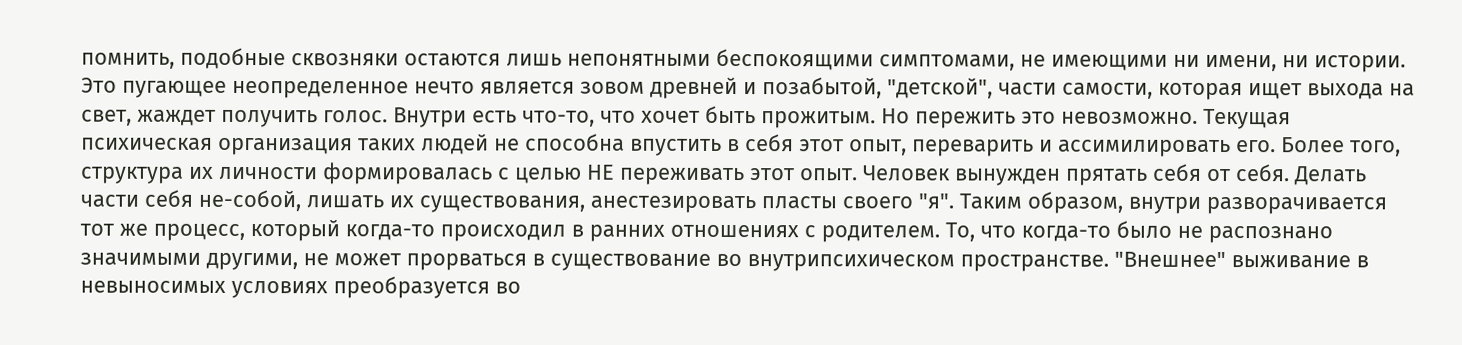помнить, подобные сквозняки остаются лишь непонятными беспокоящими симптомами, не имеющими ни имени, ни истории. Это пугающее неопределенное нечто является зовом древней и позабытой, "детской", части самости, которая ищет выхода на свет, жаждет получить голос. Внутри есть что-то, что хочет быть прожитым. Но пережить это невозможно. Текущая психическая организация таких людей не способна впустить в себя этот опыт, переварить и ассимилировать его. Более того, структура их личности формировалась с целью НЕ переживать этот опыт. Человек вынужден прятать себя от себя. Делать части себя не-собой, лишать их существования, анестезировать пласты своего "я". Таким образом, внутри разворачивается тот же процесс, который когда-то происходил в ранних отношениях с родителем. То, что когда-то было не распознано значимыми другими, не может прорваться в существование во внутрипсихическом пространстве. "Внешнее" выживание в невыносимых условиях преобразуется во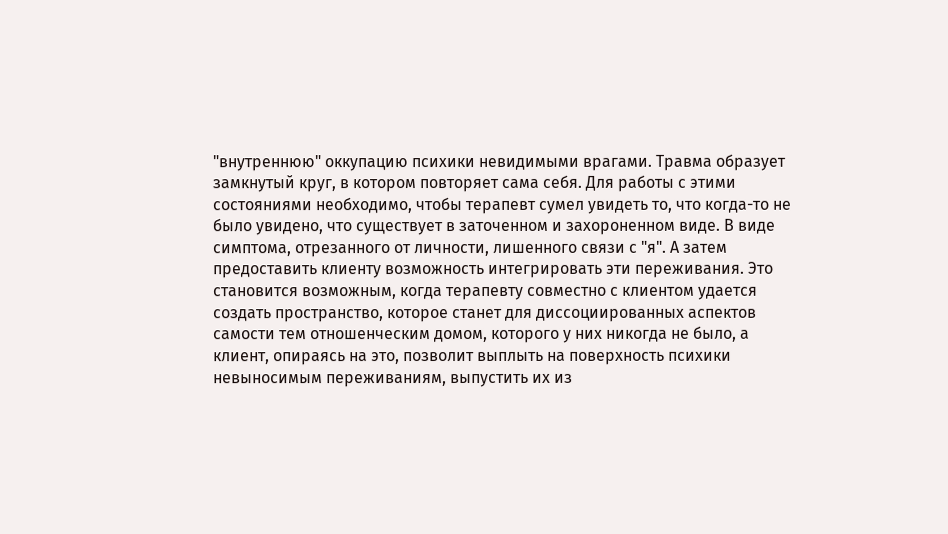"внутреннюю" оккупацию психики невидимыми врагами. Травма образует замкнутый круг, в котором повторяет сама себя. Для работы с этими состояниями необходимо, чтобы терапевт сумел увидеть то, что когда-то не было увидено, что существует в заточенном и захороненном виде. В виде симптома, отрезанного от личности, лишенного связи с "я". А затем предоставить клиенту возможность интегрировать эти переживания. Это становится возможным, когда терапевту совместно с клиентом удается создать пространство, которое станет для диссоциированных аспектов самости тем отношенческим домом, которого у них никогда не было, а клиент, опираясь на это, позволит выплыть на поверхность психики невыносимым переживаниям, выпустить их из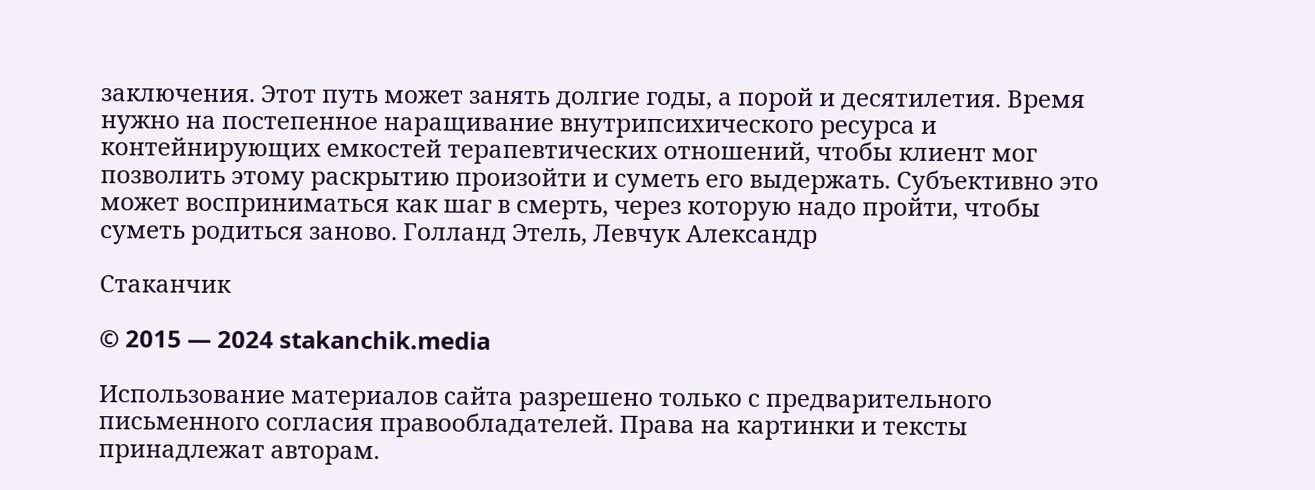заключения. Этот путь может занять долгие годы, а порой и десятилетия. Время нужно на постепенное наращивание внутрипсихического ресурса и контейнирующих емкостей терапевтических отношений, чтобы клиент мог позволить этому раскрытию произойти и суметь его выдержать. Субъективно это может восприниматься как шаг в смерть, через которую надо пройти, чтобы суметь родиться заново. Голланд Этель, Левчук Александр

Стаканчик

© 2015 — 2024 stakanchik.media

Использование материалов сайта разрешено только с предварительного письменного согласия правообладателей. Права на картинки и тексты принадлежат авторам.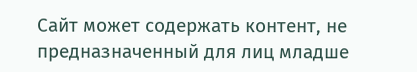Сайт может содержать контент, не предназначенный для лиц младше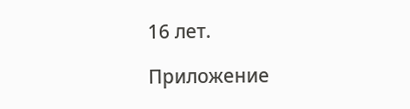16 лет.

Приложение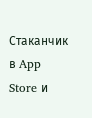Стаканчик в App Store и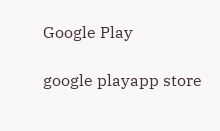Google Play

google playapp store